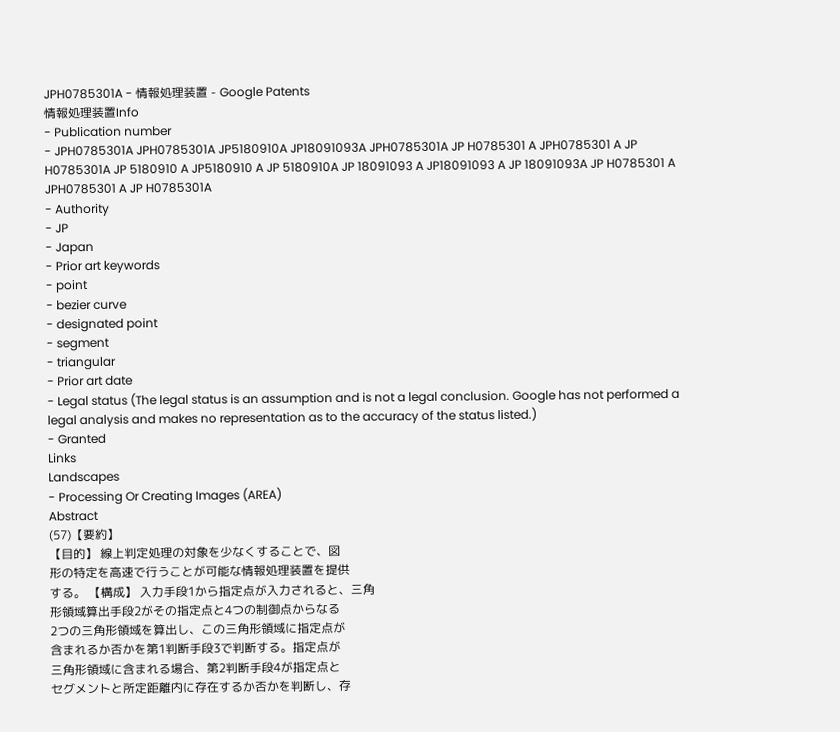JPH0785301A - 情報処理装置 - Google Patents
情報処理装置Info
- Publication number
- JPH0785301A JPH0785301A JP5180910A JP18091093A JPH0785301A JP H0785301 A JPH0785301 A JP H0785301A JP 5180910 A JP5180910 A JP 5180910A JP 18091093 A JP18091093 A JP 18091093A JP H0785301 A JPH0785301 A JP H0785301A
- Authority
- JP
- Japan
- Prior art keywords
- point
- bezier curve
- designated point
- segment
- triangular
- Prior art date
- Legal status (The legal status is an assumption and is not a legal conclusion. Google has not performed a legal analysis and makes no representation as to the accuracy of the status listed.)
- Granted
Links
Landscapes
- Processing Or Creating Images (AREA)
Abstract
(57)【要約】
【目的】 線上判定処理の対象を少なくすることで、図
形の特定を高速で行うことが可能な情報処理装置を提供
する。 【構成】 入力手段1から指定点が入力されると、三角
形領域算出手段2がその指定点と4つの制御点からなる
2つの三角形領域を算出し、この三角形領域に指定点が
含まれるか否かを第1判断手段3で判断する。指定点が
三角形領域に含まれる場合、第2判断手段4が指定点と
セグメントと所定距離内に存在するか否かを判断し、存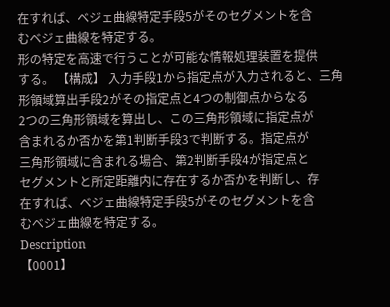在すれば、ベジェ曲線特定手段5がそのセグメントを含
むベジェ曲線を特定する。
形の特定を高速で行うことが可能な情報処理装置を提供
する。 【構成】 入力手段1から指定点が入力されると、三角
形領域算出手段2がその指定点と4つの制御点からなる
2つの三角形領域を算出し、この三角形領域に指定点が
含まれるか否かを第1判断手段3で判断する。指定点が
三角形領域に含まれる場合、第2判断手段4が指定点と
セグメントと所定距離内に存在するか否かを判断し、存
在すれば、ベジェ曲線特定手段5がそのセグメントを含
むベジェ曲線を特定する。
Description
【0001】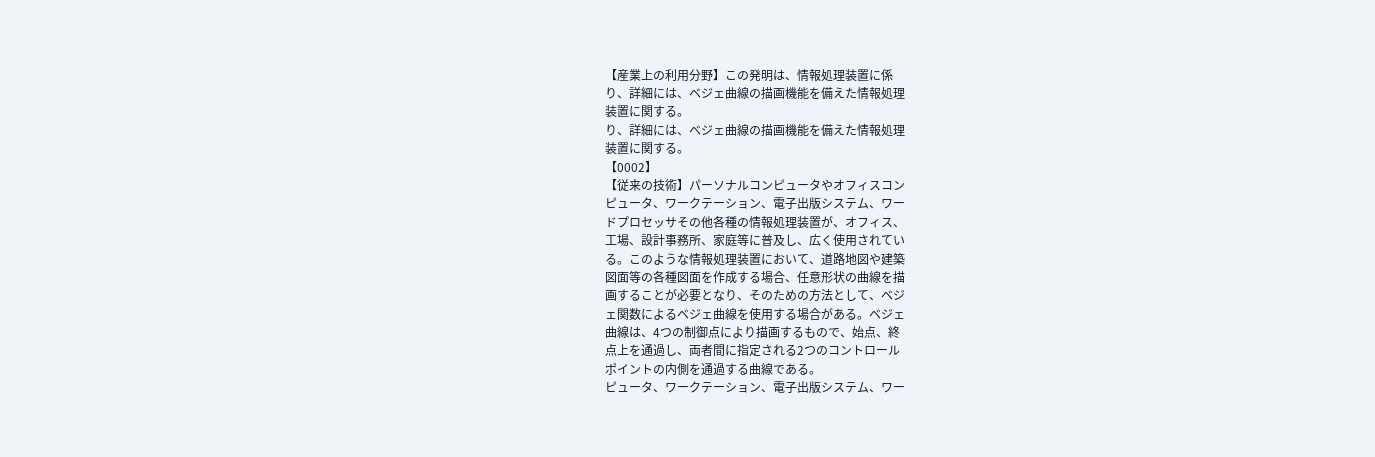【産業上の利用分野】この発明は、情報処理装置に係
り、詳細には、ベジェ曲線の描画機能を備えた情報処理
装置に関する。
り、詳細には、ベジェ曲線の描画機能を備えた情報処理
装置に関する。
【0002】
【従来の技術】パーソナルコンピュータやオフィスコン
ピュータ、ワークテーション、電子出版システム、ワー
ドプロセッサその他各種の情報処理装置が、オフィス、
工場、設計事務所、家庭等に普及し、広く使用されてい
る。このような情報処理装置において、道路地図や建築
図面等の各種図面を作成する場合、任意形状の曲線を描
画することが必要となり、そのための方法として、ベジ
ェ関数によるベジェ曲線を使用する場合がある。ベジェ
曲線は、4つの制御点により描画するもので、始点、終
点上を通過し、両者間に指定される2つのコントロール
ポイントの内側を通過する曲線である。
ピュータ、ワークテーション、電子出版システム、ワー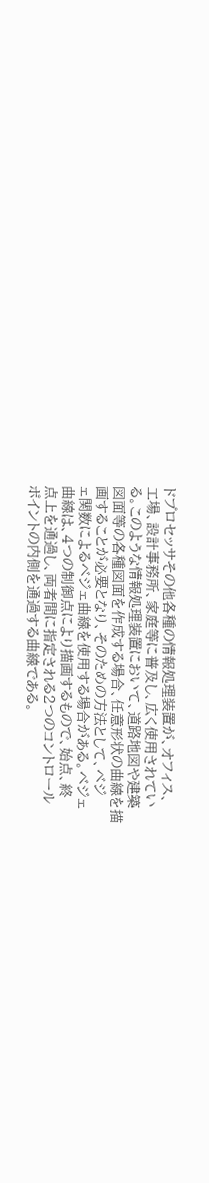ドプロセッサその他各種の情報処理装置が、オフィス、
工場、設計事務所、家庭等に普及し、広く使用されてい
る。このような情報処理装置において、道路地図や建築
図面等の各種図面を作成する場合、任意形状の曲線を描
画することが必要となり、そのための方法として、ベジ
ェ関数によるベジェ曲線を使用する場合がある。ベジェ
曲線は、4つの制御点により描画するもので、始点、終
点上を通過し、両者間に指定される2つのコントロール
ポイントの内側を通過する曲線である。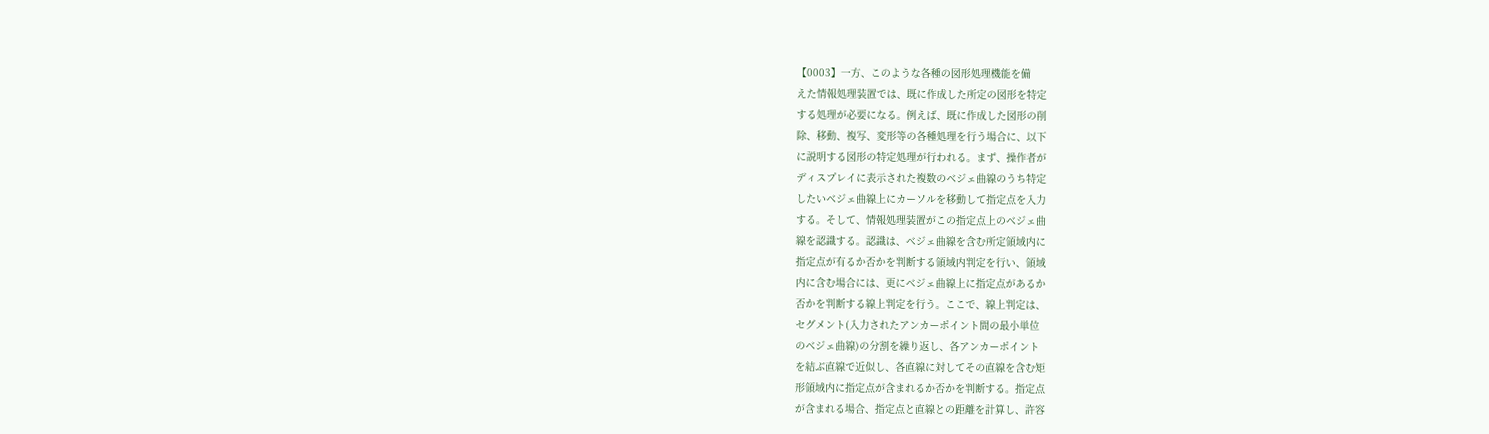【0003】一方、このような各種の図形処理機能を備
えた情報処理装置では、既に作成した所定の図形を特定
する処理が必要になる。例えば、既に作成した図形の削
除、移動、複写、変形等の各種処理を行う場合に、以下
に説明する図形の特定処理が行われる。まず、操作者が
ディスプレイに表示された複数のベジェ曲線のうち特定
したいベジェ曲線上にカーソルを移動して指定点を入力
する。そして、情報処理装置がこの指定点上のベジェ曲
線を認識する。認識は、ベジェ曲線を含む所定領域内に
指定点が有るか否かを判断する領域内判定を行い、領域
内に含む場合には、更にベジェ曲線上に指定点があるか
否かを判断する線上判定を行う。ここで、線上判定は、
セグメント(入力されたアンカーポイント間の最小単位
のベジェ曲線)の分割を繰り返し、各アンカーポイント
を結ぶ直線で近似し、各直線に対してその直線を含む矩
形領域内に指定点が含まれるか否かを判断する。指定点
が含まれる場合、指定点と直線との距離を計算し、許容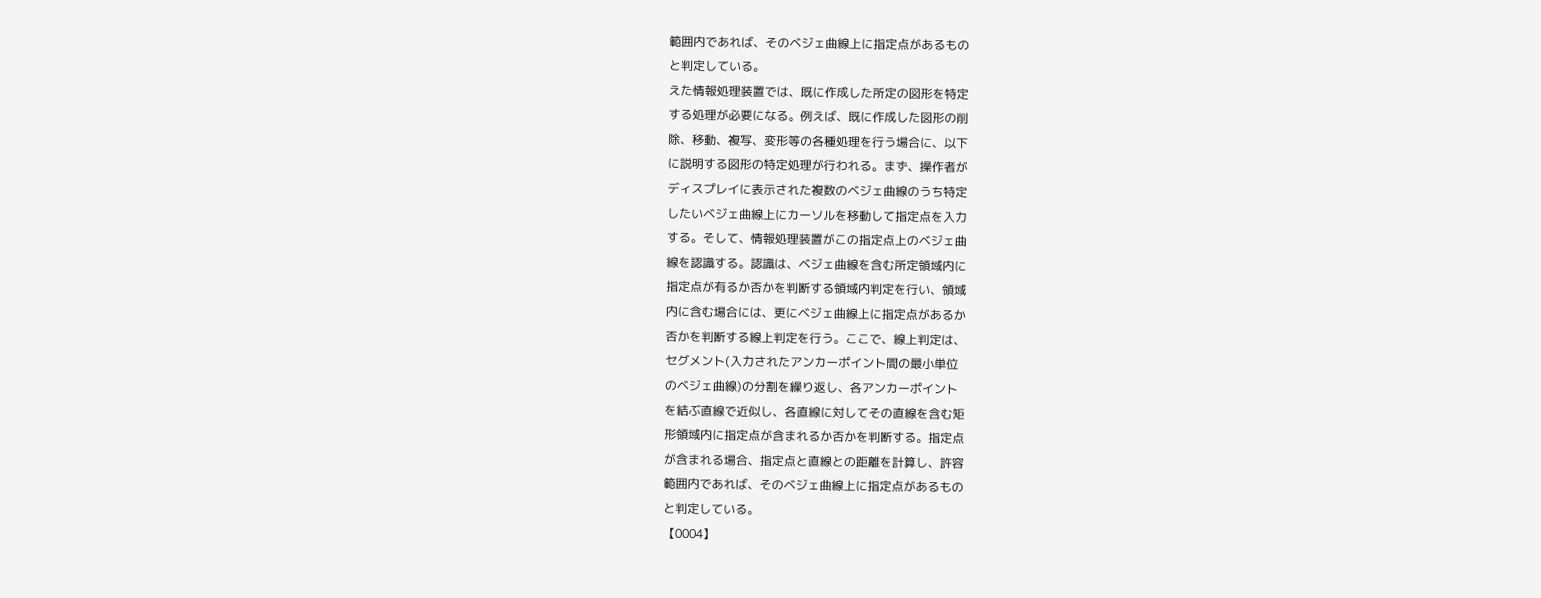範囲内であれば、そのベジェ曲線上に指定点があるもの
と判定している。
えた情報処理装置では、既に作成した所定の図形を特定
する処理が必要になる。例えば、既に作成した図形の削
除、移動、複写、変形等の各種処理を行う場合に、以下
に説明する図形の特定処理が行われる。まず、操作者が
ディスプレイに表示された複数のベジェ曲線のうち特定
したいベジェ曲線上にカーソルを移動して指定点を入力
する。そして、情報処理装置がこの指定点上のベジェ曲
線を認識する。認識は、ベジェ曲線を含む所定領域内に
指定点が有るか否かを判断する領域内判定を行い、領域
内に含む場合には、更にベジェ曲線上に指定点があるか
否かを判断する線上判定を行う。ここで、線上判定は、
セグメント(入力されたアンカーポイント間の最小単位
のベジェ曲線)の分割を繰り返し、各アンカーポイント
を結ぶ直線で近似し、各直線に対してその直線を含む矩
形領域内に指定点が含まれるか否かを判断する。指定点
が含まれる場合、指定点と直線との距離を計算し、許容
範囲内であれば、そのベジェ曲線上に指定点があるもの
と判定している。
【0004】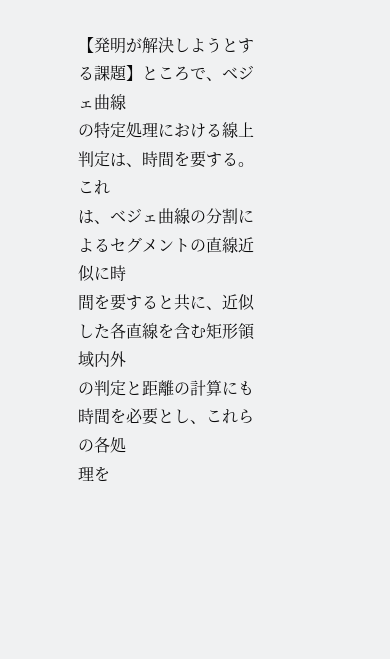【発明が解決しようとする課題】ところで、ベジェ曲線
の特定処理における線上判定は、時間を要する。これ
は、ベジェ曲線の分割によるセグメントの直線近似に時
間を要すると共に、近似した各直線を含む矩形領域内外
の判定と距離の計算にも時間を必要とし、これらの各処
理を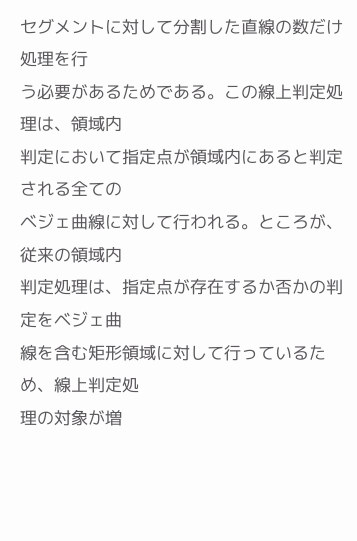セグメントに対して分割した直線の数だけ処理を行
う必要があるためである。この線上判定処理は、領域内
判定において指定点が領域内にあると判定される全ての
ベジェ曲線に対して行われる。ところが、従来の領域内
判定処理は、指定点が存在するか否かの判定をベジェ曲
線を含む矩形領域に対して行っているため、線上判定処
理の対象が増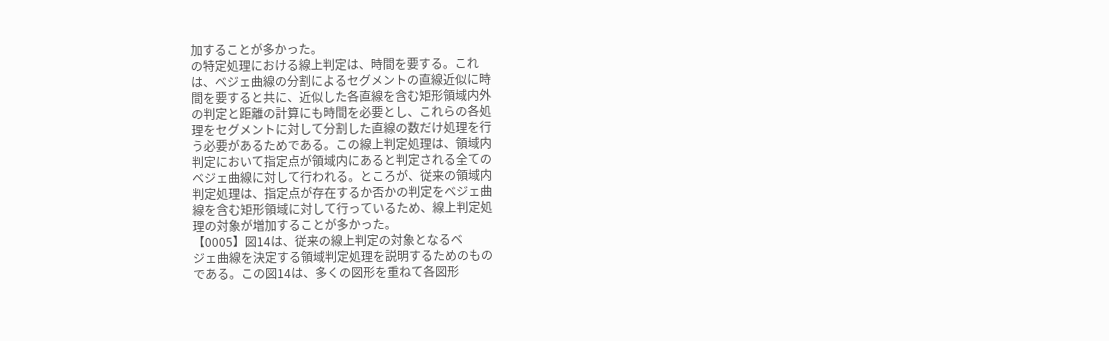加することが多かった。
の特定処理における線上判定は、時間を要する。これ
は、ベジェ曲線の分割によるセグメントの直線近似に時
間を要すると共に、近似した各直線を含む矩形領域内外
の判定と距離の計算にも時間を必要とし、これらの各処
理をセグメントに対して分割した直線の数だけ処理を行
う必要があるためである。この線上判定処理は、領域内
判定において指定点が領域内にあると判定される全ての
ベジェ曲線に対して行われる。ところが、従来の領域内
判定処理は、指定点が存在するか否かの判定をベジェ曲
線を含む矩形領域に対して行っているため、線上判定処
理の対象が増加することが多かった。
【0005】図14は、従来の線上判定の対象となるベ
ジェ曲線を決定する領域判定処理を説明するためのもの
である。この図14は、多くの図形を重ねて各図形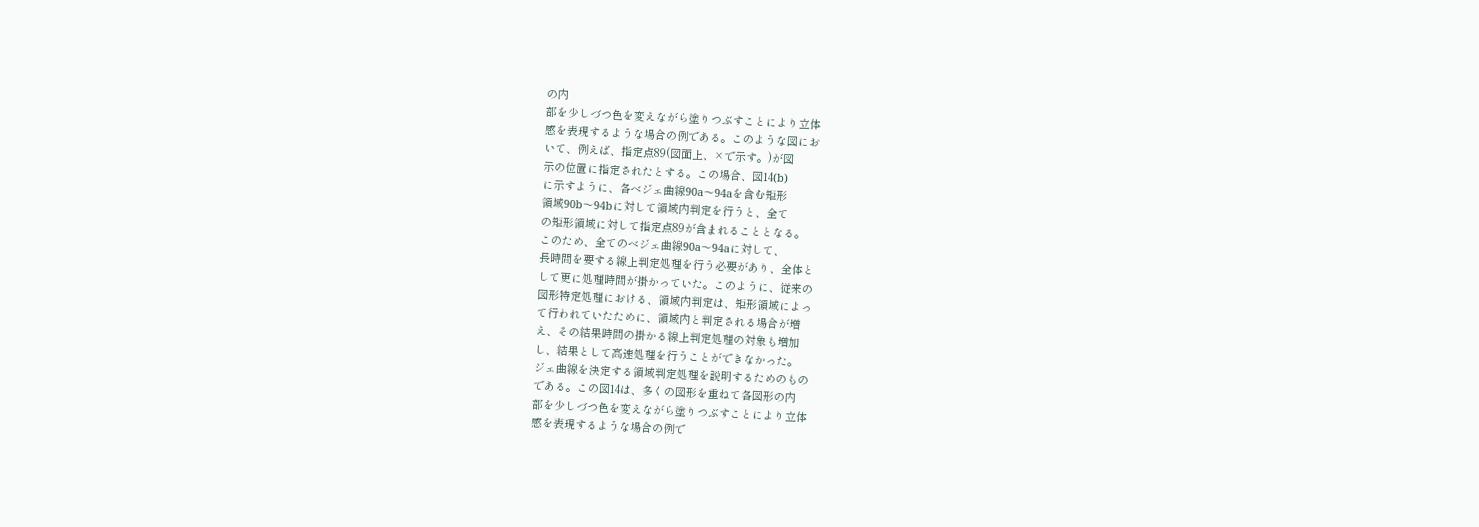の内
部を少しづつ色を変えながら塗りつぶすことにより立体
感を表現するような場合の例である。このような図にお
いて、例えば、指定点89(図面上、×で示す。)が図
示の位置に指定されたとする。この場合、図14(b)
に示すように、各ベジェ曲線90a〜94aを含む矩形
領域90b〜94bに対して領域内判定を行うと、全て
の矩形領域に対して指定点89が含まれることとなる。
このため、全てのベジェ曲線90a〜94aに対して、
長時間を要する線上判定処理を行う必要があり、全体と
して更に処理時間が掛かっていた。このように、従来の
図形特定処理における、領域内判定は、矩形領域によっ
て行われていたために、領域内と判定される場合が増
え、その結果時間の掛かる線上判定処理の対象も増加
し、結果として高速処理を行うことができなかった。
ジェ曲線を決定する領域判定処理を説明するためのもの
である。この図14は、多くの図形を重ねて各図形の内
部を少しづつ色を変えながら塗りつぶすことにより立体
感を表現するような場合の例で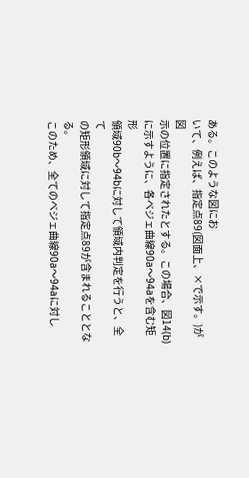ある。このような図にお
いて、例えば、指定点89(図面上、×で示す。)が図
示の位置に指定されたとする。この場合、図14(b)
に示すように、各ベジェ曲線90a〜94aを含む矩形
領域90b〜94bに対して領域内判定を行うと、全て
の矩形領域に対して指定点89が含まれることとなる。
このため、全てのベジェ曲線90a〜94aに対し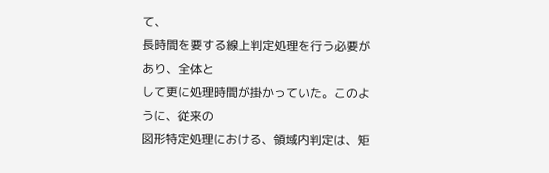て、
長時間を要する線上判定処理を行う必要があり、全体と
して更に処理時間が掛かっていた。このように、従来の
図形特定処理における、領域内判定は、矩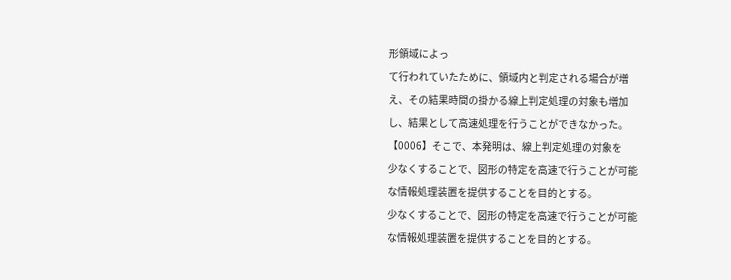形領域によっ
て行われていたために、領域内と判定される場合が増
え、その結果時間の掛かる線上判定処理の対象も増加
し、結果として高速処理を行うことができなかった。
【0006】そこで、本発明は、線上判定処理の対象を
少なくすることで、図形の特定を高速で行うことが可能
な情報処理装置を提供することを目的とする。
少なくすることで、図形の特定を高速で行うことが可能
な情報処理装置を提供することを目的とする。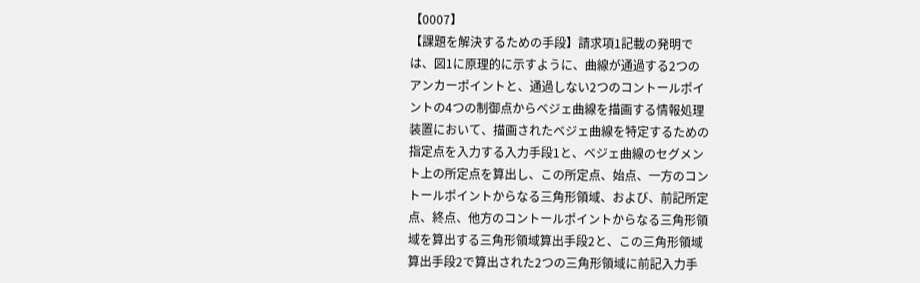【0007】
【課題を解決するための手段】請求項1記載の発明で
は、図1に原理的に示すように、曲線が通過する2つの
アンカーポイントと、通過しない2つのコントールポイ
ントの4つの制御点からベジェ曲線を描画する情報処理
装置において、描画されたベジェ曲線を特定するための
指定点を入力する入力手段1と、ベジェ曲線のセグメン
ト上の所定点を算出し、この所定点、始点、一方のコン
トールポイントからなる三角形領域、および、前記所定
点、終点、他方のコントールポイントからなる三角形領
域を算出する三角形領域算出手段2と、この三角形領域
算出手段2で算出された2つの三角形領域に前記入力手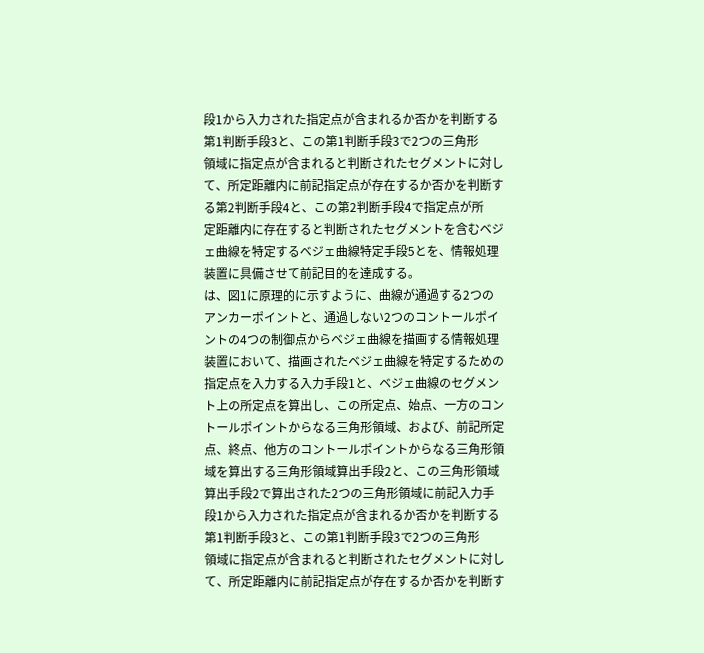段1から入力された指定点が含まれるか否かを判断する
第1判断手段3と、この第1判断手段3で2つの三角形
領域に指定点が含まれると判断されたセグメントに対し
て、所定距離内に前記指定点が存在するか否かを判断す
る第2判断手段4と、この第2判断手段4で指定点が所
定距離内に存在すると判断されたセグメントを含むベジ
ェ曲線を特定するベジェ曲線特定手段5とを、情報処理
装置に具備させて前記目的を達成する。
は、図1に原理的に示すように、曲線が通過する2つの
アンカーポイントと、通過しない2つのコントールポイ
ントの4つの制御点からベジェ曲線を描画する情報処理
装置において、描画されたベジェ曲線を特定するための
指定点を入力する入力手段1と、ベジェ曲線のセグメン
ト上の所定点を算出し、この所定点、始点、一方のコン
トールポイントからなる三角形領域、および、前記所定
点、終点、他方のコントールポイントからなる三角形領
域を算出する三角形領域算出手段2と、この三角形領域
算出手段2で算出された2つの三角形領域に前記入力手
段1から入力された指定点が含まれるか否かを判断する
第1判断手段3と、この第1判断手段3で2つの三角形
領域に指定点が含まれると判断されたセグメントに対し
て、所定距離内に前記指定点が存在するか否かを判断す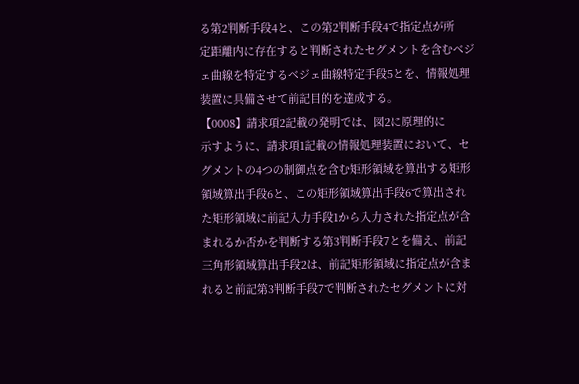る第2判断手段4と、この第2判断手段4で指定点が所
定距離内に存在すると判断されたセグメントを含むベジ
ェ曲線を特定するベジェ曲線特定手段5とを、情報処理
装置に具備させて前記目的を達成する。
【0008】請求項2記載の発明では、図2に原理的に
示すように、請求項1記載の情報処理装置において、セ
グメントの4つの制御点を含む矩形領域を算出する矩形
領域算出手段6と、この矩形領域算出手段6で算出され
た矩形領域に前記入力手段1から入力された指定点が含
まれるか否かを判断する第3判断手段7とを備え、前記
三角形領域算出手段2は、前記矩形領域に指定点が含ま
れると前記第3判断手段7で判断されたセグメントに対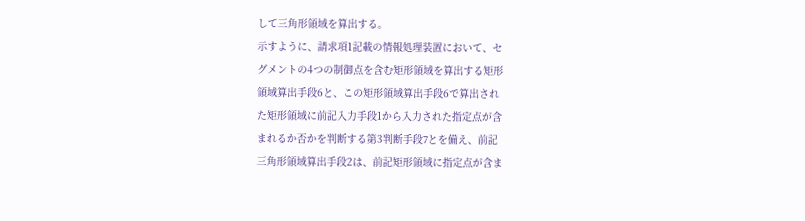して三角形領域を算出する。
示すように、請求項1記載の情報処理装置において、セ
グメントの4つの制御点を含む矩形領域を算出する矩形
領域算出手段6と、この矩形領域算出手段6で算出され
た矩形領域に前記入力手段1から入力された指定点が含
まれるか否かを判断する第3判断手段7とを備え、前記
三角形領域算出手段2は、前記矩形領域に指定点が含ま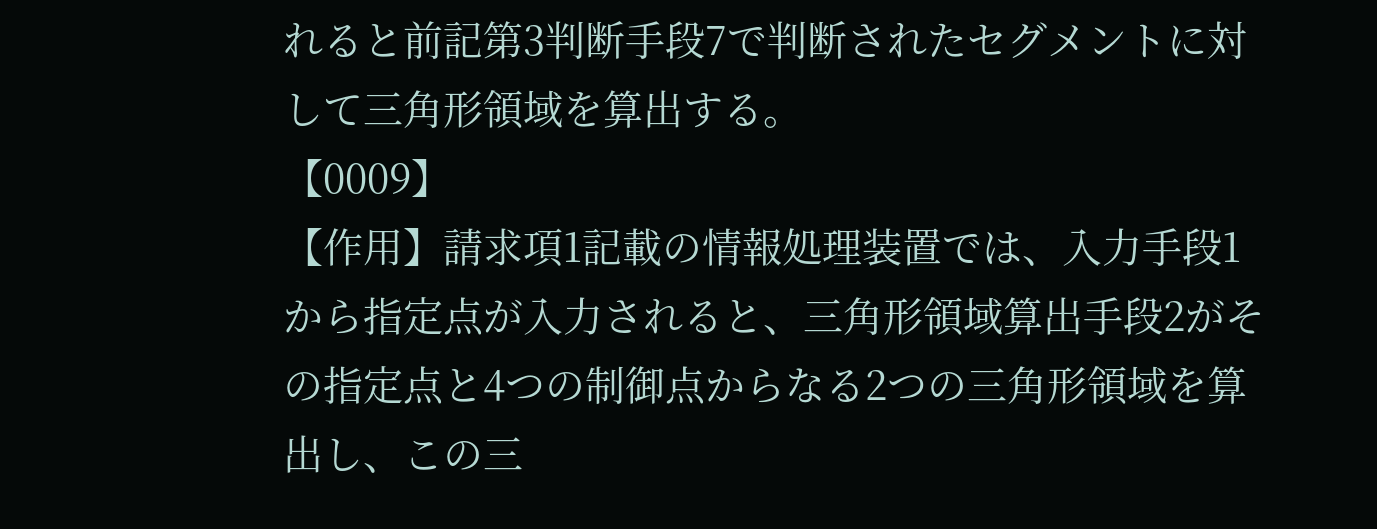れると前記第3判断手段7で判断されたセグメントに対
して三角形領域を算出する。
【0009】
【作用】請求項1記載の情報処理装置では、入力手段1
から指定点が入力されると、三角形領域算出手段2がそ
の指定点と4つの制御点からなる2つの三角形領域を算
出し、この三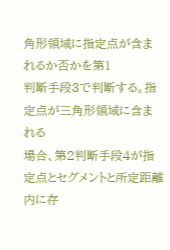角形領域に指定点が含まれるか否かを第1
判断手段3で判断する。指定点が三角形領域に含まれる
場合、第2判断手段4が指定点とセグメントと所定距離
内に存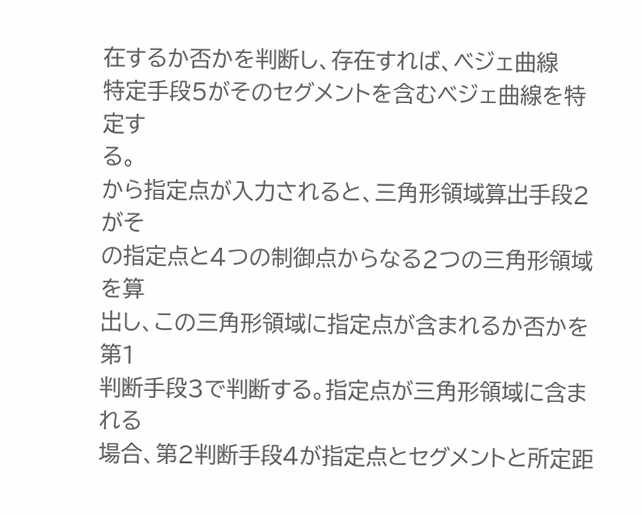在するか否かを判断し、存在すれば、ベジェ曲線
特定手段5がそのセグメントを含むベジェ曲線を特定す
る。
から指定点が入力されると、三角形領域算出手段2がそ
の指定点と4つの制御点からなる2つの三角形領域を算
出し、この三角形領域に指定点が含まれるか否かを第1
判断手段3で判断する。指定点が三角形領域に含まれる
場合、第2判断手段4が指定点とセグメントと所定距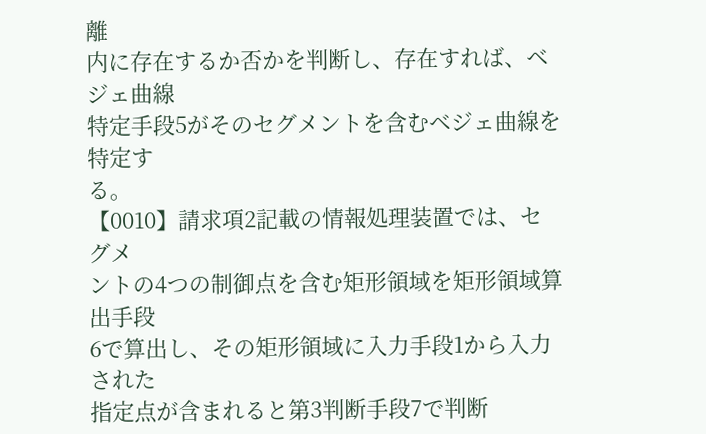離
内に存在するか否かを判断し、存在すれば、ベジェ曲線
特定手段5がそのセグメントを含むベジェ曲線を特定す
る。
【0010】請求項2記載の情報処理装置では、セグメ
ントの4つの制御点を含む矩形領域を矩形領域算出手段
6で算出し、その矩形領域に入力手段1から入力された
指定点が含まれると第3判断手段7で判断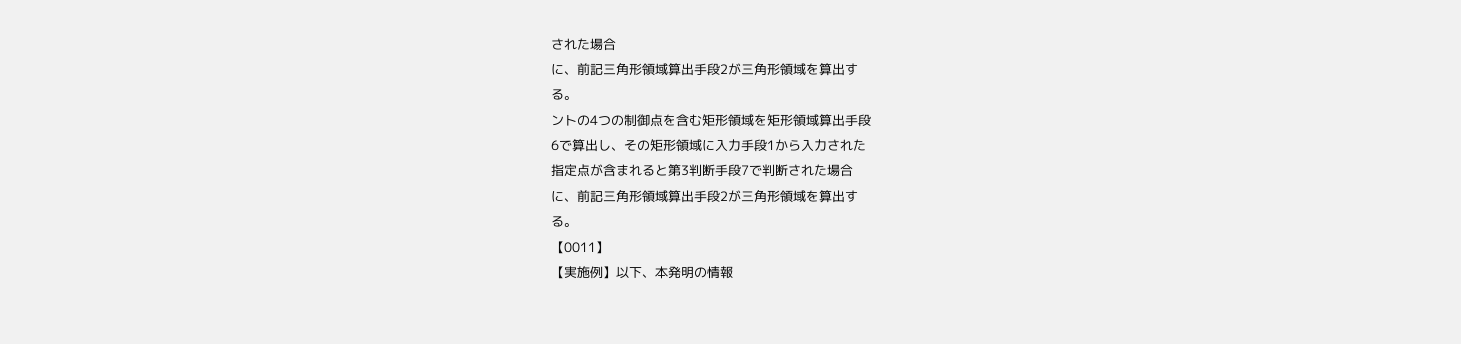された場合
に、前記三角形領域算出手段2が三角形領域を算出す
る。
ントの4つの制御点を含む矩形領域を矩形領域算出手段
6で算出し、その矩形領域に入力手段1から入力された
指定点が含まれると第3判断手段7で判断された場合
に、前記三角形領域算出手段2が三角形領域を算出す
る。
【0011】
【実施例】以下、本発明の情報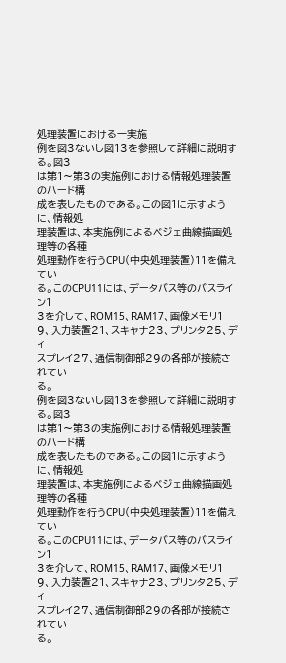処理装置における一実施
例を図3ないし図13を参照して詳細に説明する。図3
は第1〜第3の実施例における情報処理装置のハード構
成を表したものである。この図1に示すように、情報処
理装置は、本実施例によるベジェ曲線描画処理等の各種
処理動作を行うCPU(中央処理装置)11を備えてい
る。このCPU11には、データバス等のバスライン1
3を介して、ROM15、RAM17、画像メモリ1
9、入力装置21、スキャナ23、プリンタ25、ディ
スプレイ27、通信制御部29の各部が接続されてい
る。
例を図3ないし図13を参照して詳細に説明する。図3
は第1〜第3の実施例における情報処理装置のハード構
成を表したものである。この図1に示すように、情報処
理装置は、本実施例によるベジェ曲線描画処理等の各種
処理動作を行うCPU(中央処理装置)11を備えてい
る。このCPU11には、データバス等のバスライン1
3を介して、ROM15、RAM17、画像メモリ1
9、入力装置21、スキャナ23、プリンタ25、ディ
スプレイ27、通信制御部29の各部が接続されてい
る。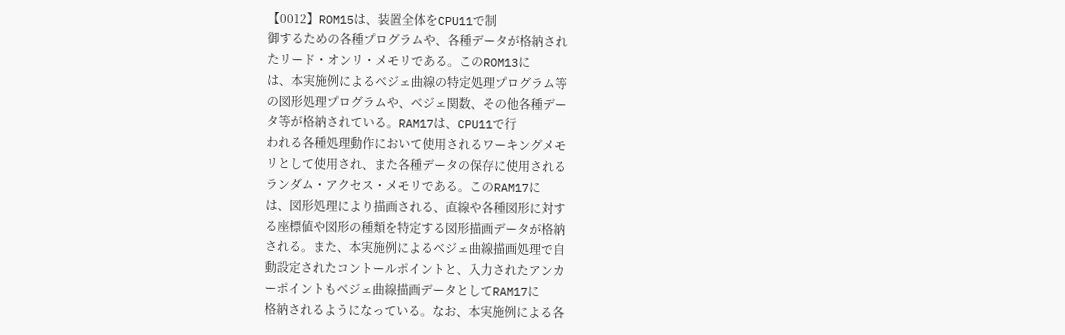【0012】ROM15は、装置全体をCPU11で制
御するための各種プログラムや、各種データが格納され
たリード・オンリ・メモリである。このROM13に
は、本実施例によるベジェ曲線の特定処理プログラム等
の図形処理プログラムや、ベジェ関数、その他各種デー
タ等が格納されている。RAM17は、CPU11で行
われる各種処理動作において使用されるワーキングメモ
リとして使用され、また各種データの保存に使用される
ランダム・アクセス・メモリである。このRAM17に
は、図形処理により描画される、直線や各種図形に対す
る座標値や図形の種類を特定する図形描画データが格納
される。また、本実施例によるベジェ曲線描画処理で自
動設定されたコントールポイントと、入力されたアンカ
ーポイントもベジェ曲線描画データとしてRAM17に
格納されるようになっている。なお、本実施例による各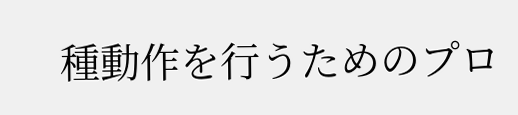種動作を行うためのプロ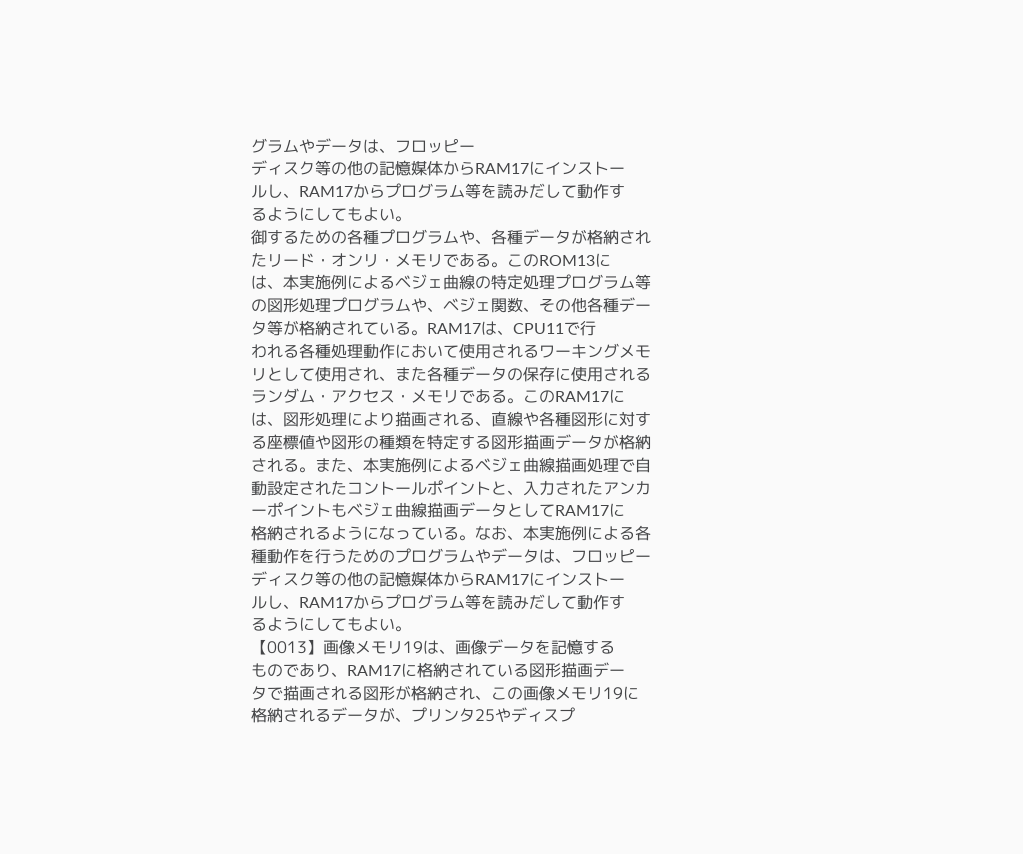グラムやデータは、フロッピー
ディスク等の他の記憶媒体からRAM17にインストー
ルし、RAM17からプログラム等を読みだして動作す
るようにしてもよい。
御するための各種プログラムや、各種データが格納され
たリード・オンリ・メモリである。このROM13に
は、本実施例によるベジェ曲線の特定処理プログラム等
の図形処理プログラムや、ベジェ関数、その他各種デー
タ等が格納されている。RAM17は、CPU11で行
われる各種処理動作において使用されるワーキングメモ
リとして使用され、また各種データの保存に使用される
ランダム・アクセス・メモリである。このRAM17に
は、図形処理により描画される、直線や各種図形に対す
る座標値や図形の種類を特定する図形描画データが格納
される。また、本実施例によるベジェ曲線描画処理で自
動設定されたコントールポイントと、入力されたアンカ
ーポイントもベジェ曲線描画データとしてRAM17に
格納されるようになっている。なお、本実施例による各
種動作を行うためのプログラムやデータは、フロッピー
ディスク等の他の記憶媒体からRAM17にインストー
ルし、RAM17からプログラム等を読みだして動作す
るようにしてもよい。
【0013】画像メモリ19は、画像データを記憶する
ものであり、RAM17に格納されている図形描画デー
タで描画される図形が格納され、この画像メモリ19に
格納されるデータが、プリンタ25やディスプ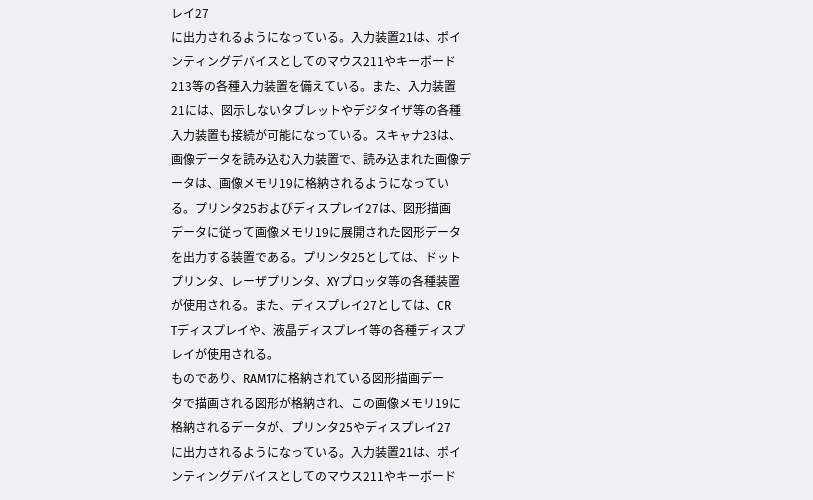レイ27
に出力されるようになっている。入力装置21は、ポイ
ンティングデバイスとしてのマウス211やキーボード
213等の各種入力装置を備えている。また、入力装置
21には、図示しないタブレットやデジタイザ等の各種
入力装置も接続が可能になっている。スキャナ23は、
画像データを読み込む入力装置で、読み込まれた画像デ
ータは、画像メモリ19に格納されるようになってい
る。プリンタ25およびディスプレイ27は、図形描画
データに従って画像メモリ19に展開された図形データ
を出力する装置である。プリンタ25としては、ドット
プリンタ、レーザプリンタ、XYプロッタ等の各種装置
が使用される。また、ディスプレイ27としては、CR
Tディスプレイや、液晶ディスプレイ等の各種ディスプ
レイが使用される。
ものであり、RAM17に格納されている図形描画デー
タで描画される図形が格納され、この画像メモリ19に
格納されるデータが、プリンタ25やディスプレイ27
に出力されるようになっている。入力装置21は、ポイ
ンティングデバイスとしてのマウス211やキーボード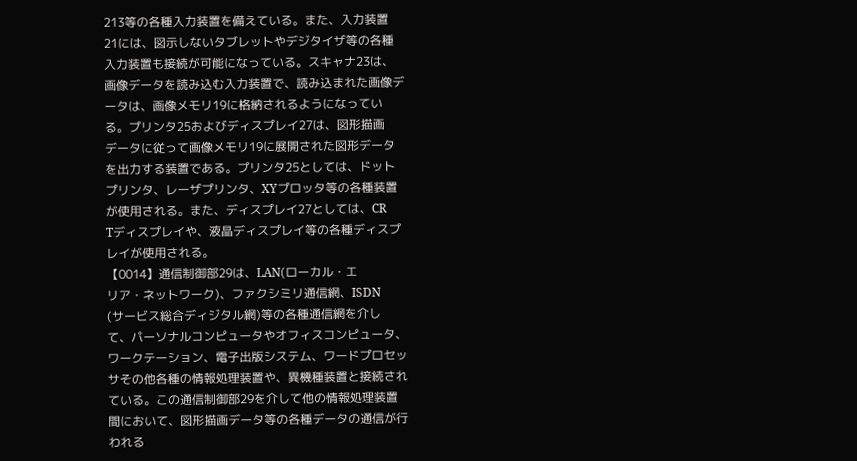213等の各種入力装置を備えている。また、入力装置
21には、図示しないタブレットやデジタイザ等の各種
入力装置も接続が可能になっている。スキャナ23は、
画像データを読み込む入力装置で、読み込まれた画像デ
ータは、画像メモリ19に格納されるようになってい
る。プリンタ25およびディスプレイ27は、図形描画
データに従って画像メモリ19に展開された図形データ
を出力する装置である。プリンタ25としては、ドット
プリンタ、レーザプリンタ、XYプロッタ等の各種装置
が使用される。また、ディスプレイ27としては、CR
Tディスプレイや、液晶ディスプレイ等の各種ディスプ
レイが使用される。
【0014】通信制御部29は、LAN(ローカル・エ
リア・ネットワーク)、ファクシミリ通信網、ISDN
(サービス総合ディジタル網)等の各種通信網を介し
て、パーソナルコンピュータやオフィスコンピュータ、
ワークテーション、電子出版システム、ワードプロセッ
サその他各種の情報処理装置や、異機種装置と接続され
ている。この通信制御部29を介して他の情報処理装置
間において、図形描画データ等の各種データの通信が行
われる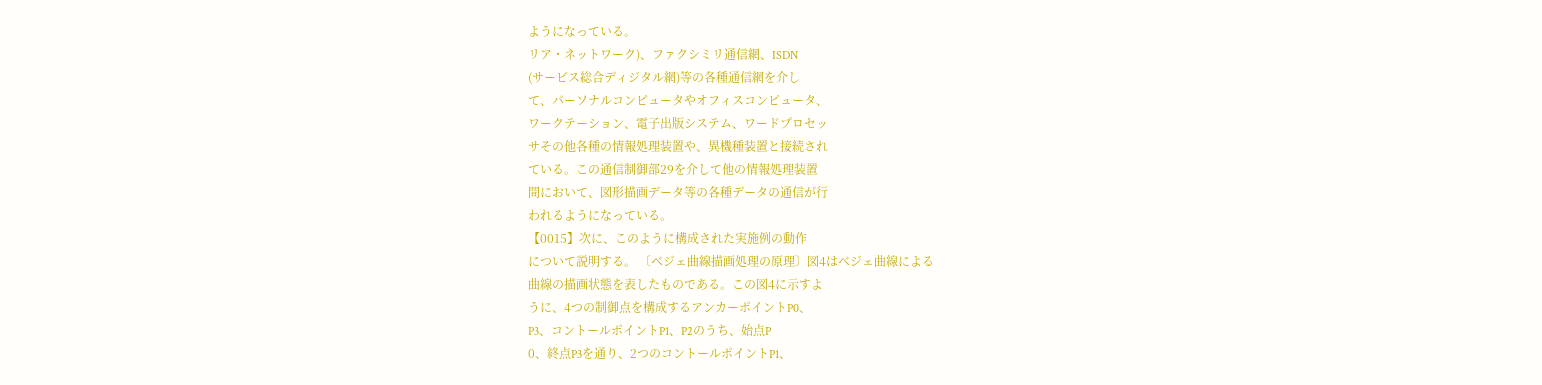ようになっている。
リア・ネットワーク)、ファクシミリ通信網、ISDN
(サービス総合ディジタル網)等の各種通信網を介し
て、パーソナルコンピュータやオフィスコンピュータ、
ワークテーション、電子出版システム、ワードプロセッ
サその他各種の情報処理装置や、異機種装置と接続され
ている。この通信制御部29を介して他の情報処理装置
間において、図形描画データ等の各種データの通信が行
われるようになっている。
【0015】次に、このように構成された実施例の動作
について説明する。 〔ベジェ曲線描画処理の原理〕図4はベジェ曲線による
曲線の描画状態を表したものである。この図4に示すよ
うに、4つの制御点を構成するアンカーポイントP0、
P3、コントールポイントP1、P2のうち、始点P
0、終点P3を通り、2つのコントールポイントP1、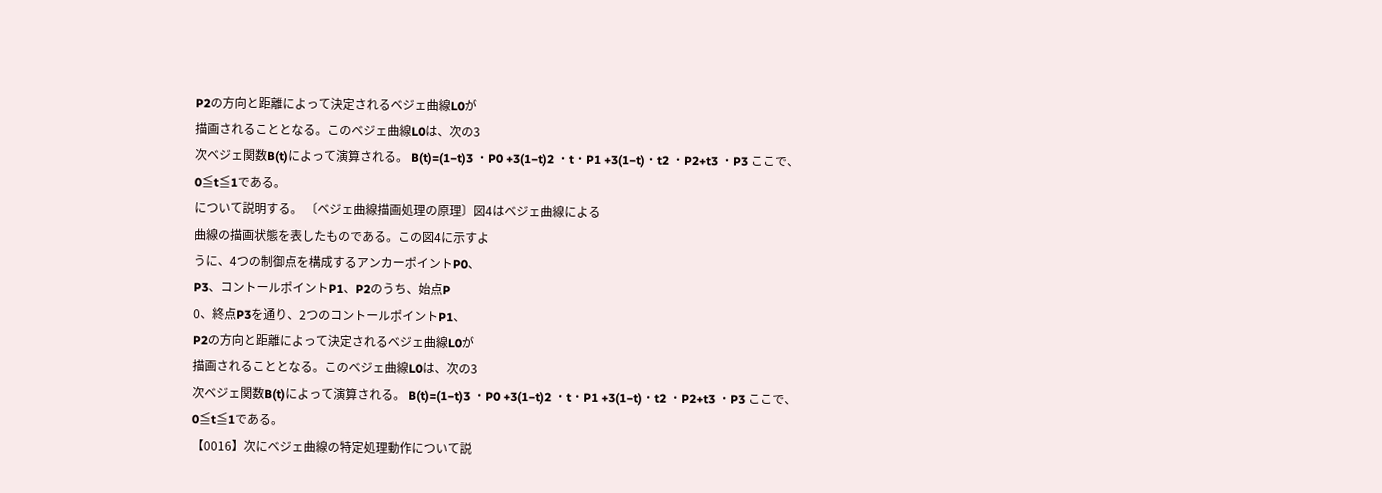P2の方向と距離によって決定されるベジェ曲線L0が
描画されることとなる。このベジェ曲線L0は、次の3
次ベジェ関数B(t)によって演算される。 B(t)=(1−t)3 ・P0 +3(1−t)2 ・t・P1 +3(1−t)・t2 ・P2+t3 ・P3 ここで、0≦t≦1である。
について説明する。 〔ベジェ曲線描画処理の原理〕図4はベジェ曲線による
曲線の描画状態を表したものである。この図4に示すよ
うに、4つの制御点を構成するアンカーポイントP0、
P3、コントールポイントP1、P2のうち、始点P
0、終点P3を通り、2つのコントールポイントP1、
P2の方向と距離によって決定されるベジェ曲線L0が
描画されることとなる。このベジェ曲線L0は、次の3
次ベジェ関数B(t)によって演算される。 B(t)=(1−t)3 ・P0 +3(1−t)2 ・t・P1 +3(1−t)・t2 ・P2+t3 ・P3 ここで、0≦t≦1である。
【0016】次にベジェ曲線の特定処理動作について説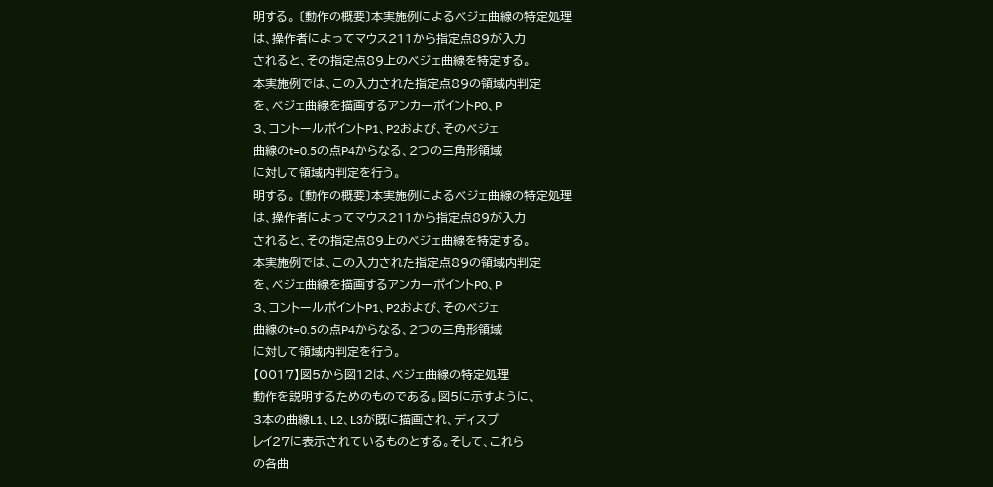明する。 〔動作の概要〕本実施例によるベジェ曲線の特定処理
は、操作者によってマウス211から指定点89が入力
されると、その指定点89上のベジェ曲線を特定する。
本実施例では、この入力された指定点89の領域内判定
を、ベジェ曲線を描画するアンカーポイントP0、P
3、コントールポイントP1、P2および、そのベジェ
曲線のt=0.5の点P4からなる、2つの三角形領域
に対して領域内判定を行う。
明する。 〔動作の概要〕本実施例によるベジェ曲線の特定処理
は、操作者によってマウス211から指定点89が入力
されると、その指定点89上のベジェ曲線を特定する。
本実施例では、この入力された指定点89の領域内判定
を、ベジェ曲線を描画するアンカーポイントP0、P
3、コントールポイントP1、P2および、そのベジェ
曲線のt=0.5の点P4からなる、2つの三角形領域
に対して領域内判定を行う。
【0017】図5から図12は、ベジェ曲線の特定処理
動作を説明するためのものである。図5に示すように、
3本の曲線L1、L2、L3が既に描画され、ディスプ
レイ27に表示されているものとする。そして、これら
の各曲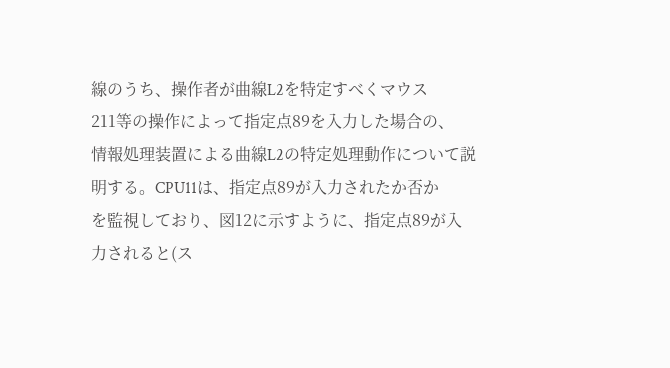線のうち、操作者が曲線L2を特定すべくマウス
211等の操作によって指定点89を入力した場合の、
情報処理装置による曲線L2の特定処理動作について説
明する。CPU11は、指定点89が入力されたか否か
を監視しており、図12に示すように、指定点89が入
力されると(ス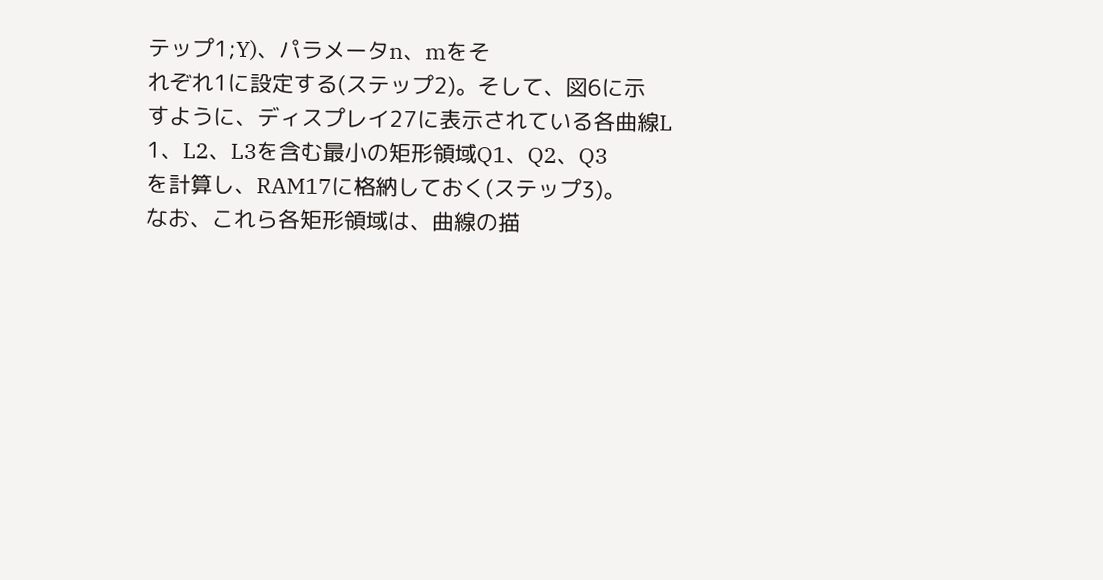テップ1;Y)、パラメータn、mをそ
れぞれ1に設定する(ステップ2)。そして、図6に示
すように、ディスプレイ27に表示されている各曲線L
1、L2、L3を含む最小の矩形領域Q1、Q2、Q3
を計算し、RAM17に格納しておく(ステップ3)。
なお、これら各矩形領域は、曲線の描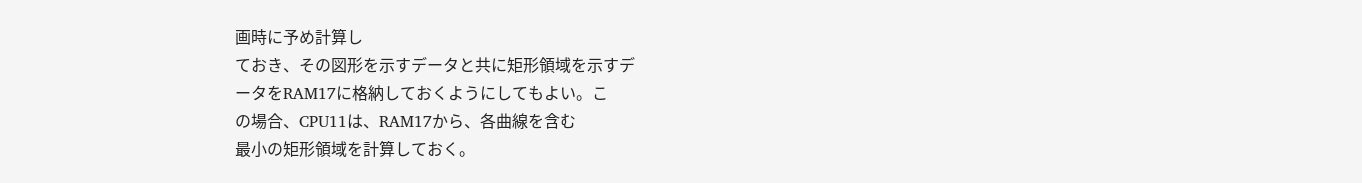画時に予め計算し
ておき、その図形を示すデータと共に矩形領域を示すデ
ータをRAM17に格納しておくようにしてもよい。こ
の場合、CPU11は、RAM17から、各曲線を含む
最小の矩形領域を計算しておく。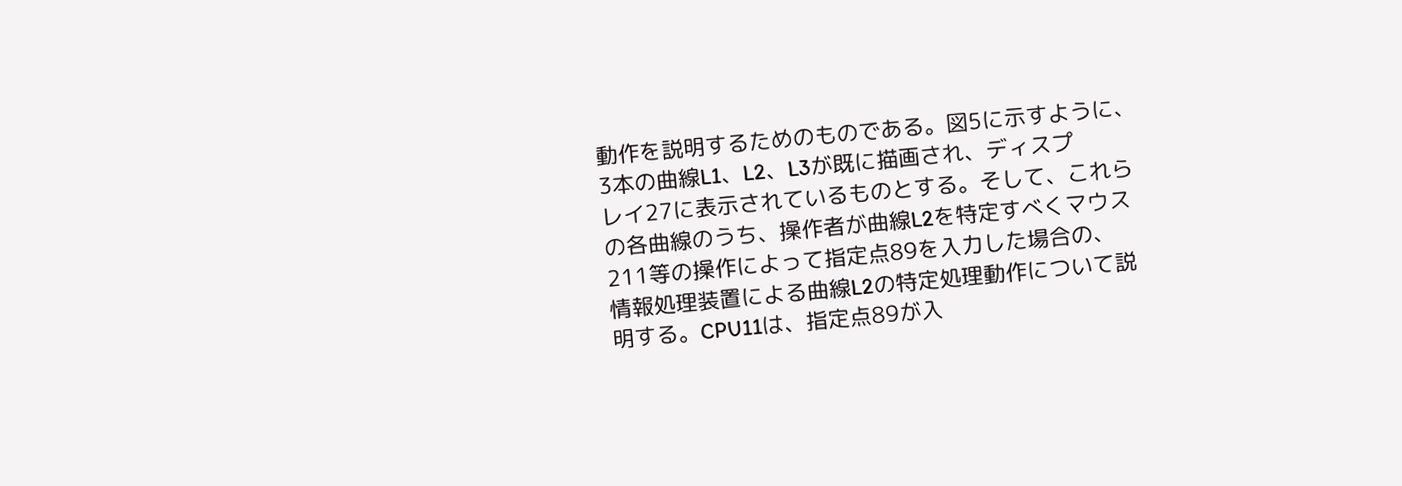動作を説明するためのものである。図5に示すように、
3本の曲線L1、L2、L3が既に描画され、ディスプ
レイ27に表示されているものとする。そして、これら
の各曲線のうち、操作者が曲線L2を特定すべくマウス
211等の操作によって指定点89を入力した場合の、
情報処理装置による曲線L2の特定処理動作について説
明する。CPU11は、指定点89が入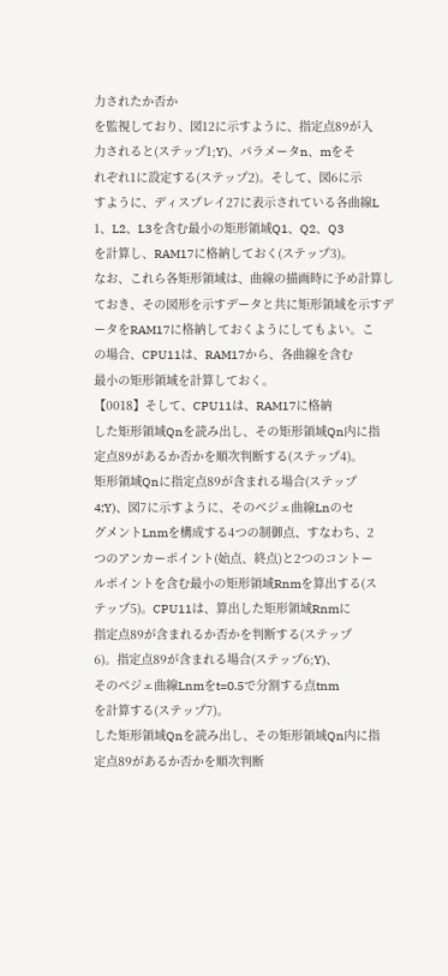力されたか否か
を監視しており、図12に示すように、指定点89が入
力されると(ステップ1;Y)、パラメータn、mをそ
れぞれ1に設定する(ステップ2)。そして、図6に示
すように、ディスプレイ27に表示されている各曲線L
1、L2、L3を含む最小の矩形領域Q1、Q2、Q3
を計算し、RAM17に格納しておく(ステップ3)。
なお、これら各矩形領域は、曲線の描画時に予め計算し
ておき、その図形を示すデータと共に矩形領域を示すデ
ータをRAM17に格納しておくようにしてもよい。こ
の場合、CPU11は、RAM17から、各曲線を含む
最小の矩形領域を計算しておく。
【0018】そして、CPU11は、RAM17に格納
した矩形領域Qnを読み出し、その矩形領域Qn内に指
定点89があるか否かを順次判断する(ステップ4)。
矩形領域Qnに指定点89が含まれる場合(ステップ
4;Y)、図7に示すように、そのベジェ曲線Lnのセ
グメントLnmを構成する4つの制御点、すなわち、2
つのアンカーポイント(始点、終点)と2つのコントー
ルポイントを含む最小の矩形領域Rnmを算出する(ス
テップ5)。CPU11は、算出した矩形領域Rnmに
指定点89が含まれるか否かを判断する(ステップ
6)。指定点89が含まれる場合(ステップ6;Y)、
そのベジェ曲線Lnmをt=0.5で分割する点tnm
を計算する(ステップ7)。
した矩形領域Qnを読み出し、その矩形領域Qn内に指
定点89があるか否かを順次判断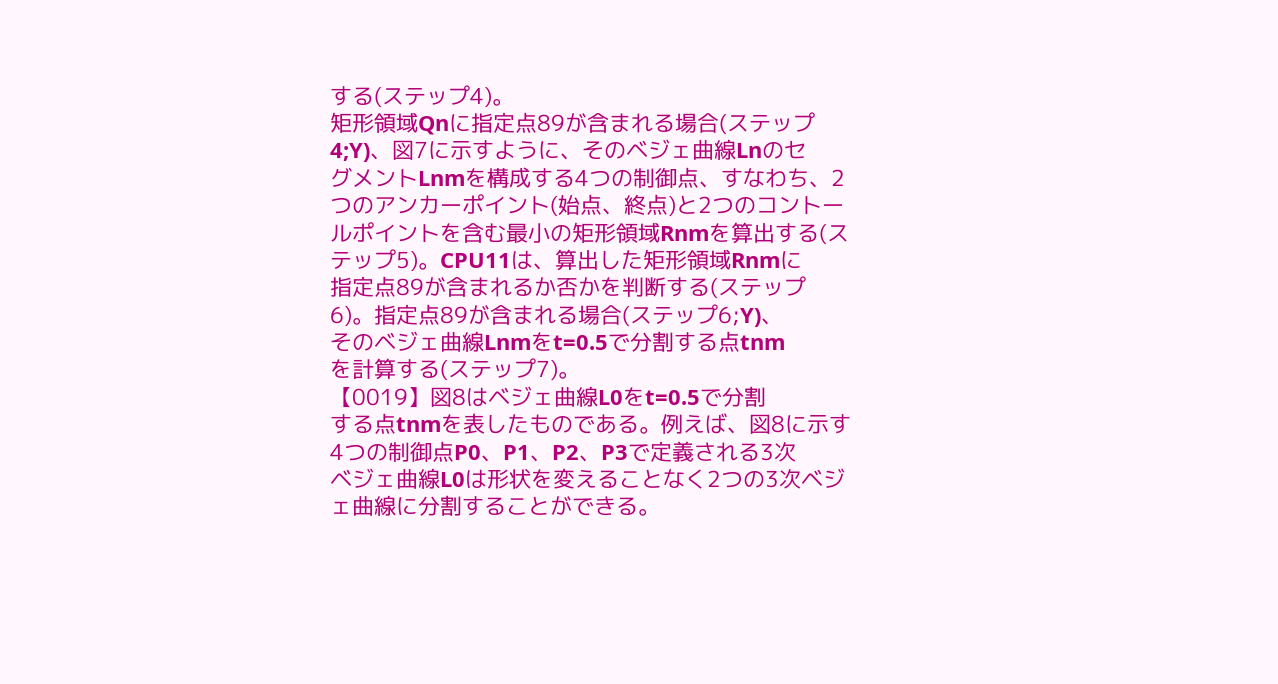する(ステップ4)。
矩形領域Qnに指定点89が含まれる場合(ステップ
4;Y)、図7に示すように、そのベジェ曲線Lnのセ
グメントLnmを構成する4つの制御点、すなわち、2
つのアンカーポイント(始点、終点)と2つのコントー
ルポイントを含む最小の矩形領域Rnmを算出する(ス
テップ5)。CPU11は、算出した矩形領域Rnmに
指定点89が含まれるか否かを判断する(ステップ
6)。指定点89が含まれる場合(ステップ6;Y)、
そのベジェ曲線Lnmをt=0.5で分割する点tnm
を計算する(ステップ7)。
【0019】図8はベジェ曲線L0をt=0.5で分割
する点tnmを表したものである。例えば、図8に示す
4つの制御点P0、P1、P2、P3で定義される3次
ベジェ曲線L0は形状を変えることなく2つの3次ベジ
ェ曲線に分割することができる。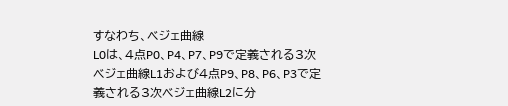すなわち、ベジェ曲線
L0は、4点P0、P4、P7、P9で定義される3次
ベジェ曲線L1および4点P9、P8、P6、P3で定
義される3次ベジェ曲線L2に分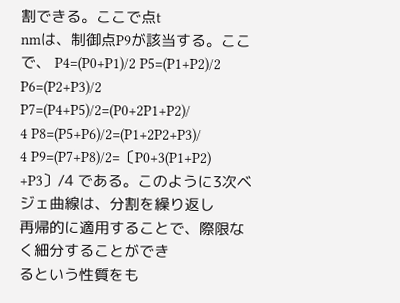割できる。ここで点t
nmは、制御点P9が該当する。ここで、 P4=(P0+P1)/2 P5=(P1+P2)/2 P6=(P2+P3)/2 P7=(P4+P5)/2=(P0+2P1+P2)/
4 P8=(P5+P6)/2=(P1+2P2+P3)/
4 P9=(P7+P8)/2=〔P0+3(P1+P2)
+P3〕/4 である。このように3次ベジェ曲線は、分割を繰り返し
再帰的に適用することで、際限なく細分することができ
るという性質をも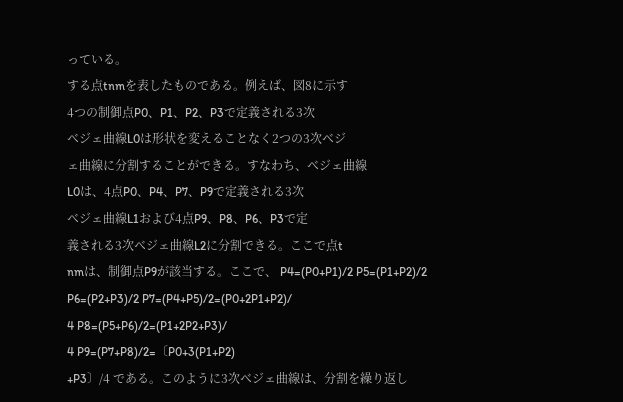っている。
する点tnmを表したものである。例えば、図8に示す
4つの制御点P0、P1、P2、P3で定義される3次
ベジェ曲線L0は形状を変えることなく2つの3次ベジ
ェ曲線に分割することができる。すなわち、ベジェ曲線
L0は、4点P0、P4、P7、P9で定義される3次
ベジェ曲線L1および4点P9、P8、P6、P3で定
義される3次ベジェ曲線L2に分割できる。ここで点t
nmは、制御点P9が該当する。ここで、 P4=(P0+P1)/2 P5=(P1+P2)/2 P6=(P2+P3)/2 P7=(P4+P5)/2=(P0+2P1+P2)/
4 P8=(P5+P6)/2=(P1+2P2+P3)/
4 P9=(P7+P8)/2=〔P0+3(P1+P2)
+P3〕/4 である。このように3次ベジェ曲線は、分割を繰り返し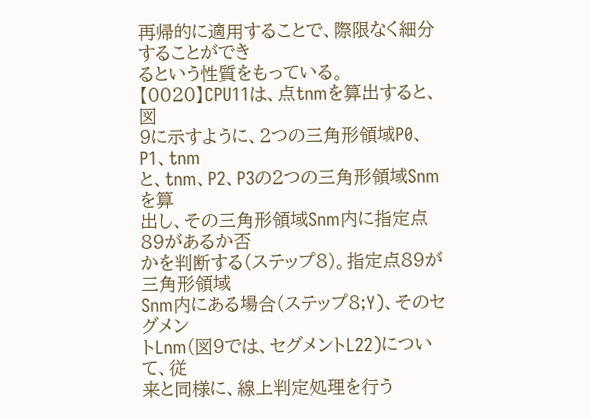再帰的に適用することで、際限なく細分することができ
るという性質をもっている。
【0020】CPU11は、点tnmを算出すると、図
9に示すように、2つの三角形領域P0、P1、tnm
と、tnm、P2、P3の2つの三角形領域Snmを算
出し、その三角形領域Snm内に指定点89があるか否
かを判断する(ステップ8)。指定点89が三角形領域
Snm内にある場合(ステップ8;Y)、そのセグメン
トLnm(図9では、セグメントL22)について、従
来と同様に、線上判定処理を行う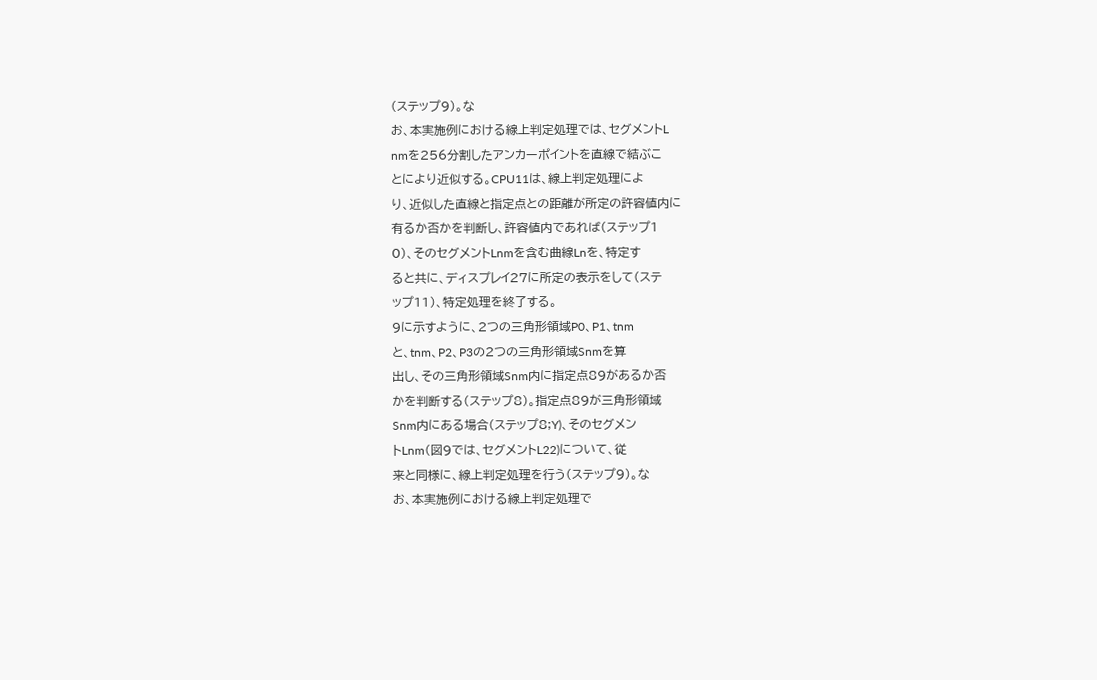(ステップ9)。な
お、本実施例における線上判定処理では、セグメントL
nmを256分割したアンカーポイントを直線で結ぶこ
とにより近似する。CPU11は、線上判定処理によ
り、近似した直線と指定点との距離が所定の許容値内に
有るか否かを判断し、許容値内であれば(ステップ1
0)、そのセグメントLnmを含む曲線Lnを、特定す
ると共に、ディスプレイ27に所定の表示をして(ステ
ップ11)、特定処理を終了する。
9に示すように、2つの三角形領域P0、P1、tnm
と、tnm、P2、P3の2つの三角形領域Snmを算
出し、その三角形領域Snm内に指定点89があるか否
かを判断する(ステップ8)。指定点89が三角形領域
Snm内にある場合(ステップ8;Y)、そのセグメン
トLnm(図9では、セグメントL22)について、従
来と同様に、線上判定処理を行う(ステップ9)。な
お、本実施例における線上判定処理で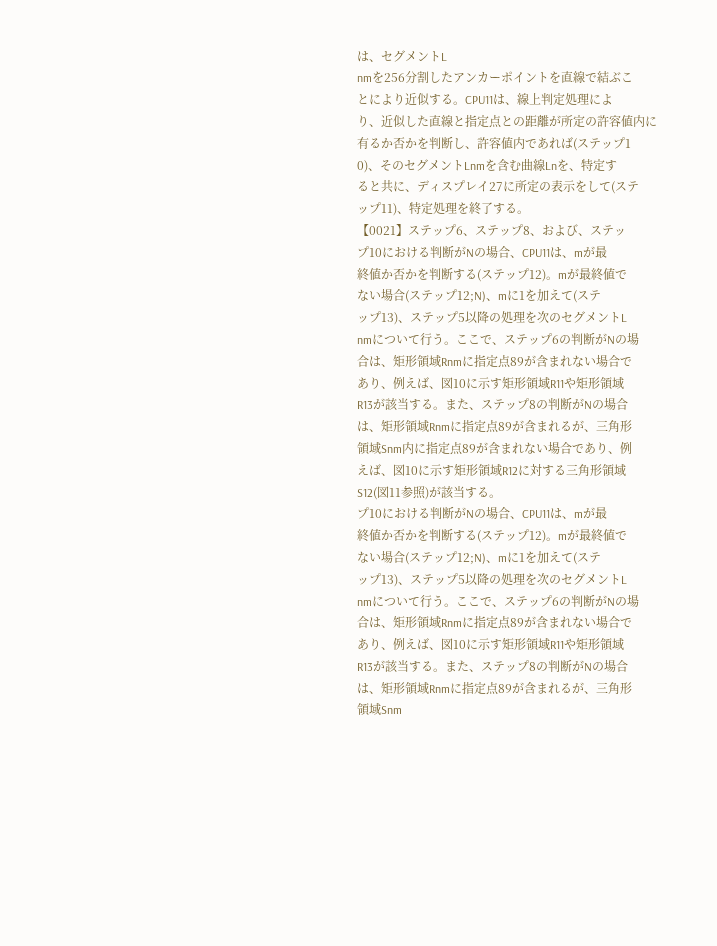は、セグメントL
nmを256分割したアンカーポイントを直線で結ぶこ
とにより近似する。CPU11は、線上判定処理によ
り、近似した直線と指定点との距離が所定の許容値内に
有るか否かを判断し、許容値内であれば(ステップ1
0)、そのセグメントLnmを含む曲線Lnを、特定す
ると共に、ディスプレイ27に所定の表示をして(ステ
ップ11)、特定処理を終了する。
【0021】ステップ6、ステップ8、および、ステッ
プ10における判断がNの場合、CPU11は、mが最
終値か否かを判断する(ステップ12)。mが最終値で
ない場合(ステップ12;N)、mに1を加えて(ステ
ップ13)、ステップ5以降の処理を次のセグメントL
nmについて行う。ここで、ステップ6の判断がNの場
合は、矩形領域Rnmに指定点89が含まれない場合で
あり、例えば、図10に示す矩形領域R11や矩形領域
R13が該当する。また、ステップ8の判断がNの場合
は、矩形領域Rnmに指定点89が含まれるが、三角形
領域Snm内に指定点89が含まれない場合であり、例
えば、図10に示す矩形領域R12に対する三角形領域
S12(図11参照)が該当する。
プ10における判断がNの場合、CPU11は、mが最
終値か否かを判断する(ステップ12)。mが最終値で
ない場合(ステップ12;N)、mに1を加えて(ステ
ップ13)、ステップ5以降の処理を次のセグメントL
nmについて行う。ここで、ステップ6の判断がNの場
合は、矩形領域Rnmに指定点89が含まれない場合で
あり、例えば、図10に示す矩形領域R11や矩形領域
R13が該当する。また、ステップ8の判断がNの場合
は、矩形領域Rnmに指定点89が含まれるが、三角形
領域Snm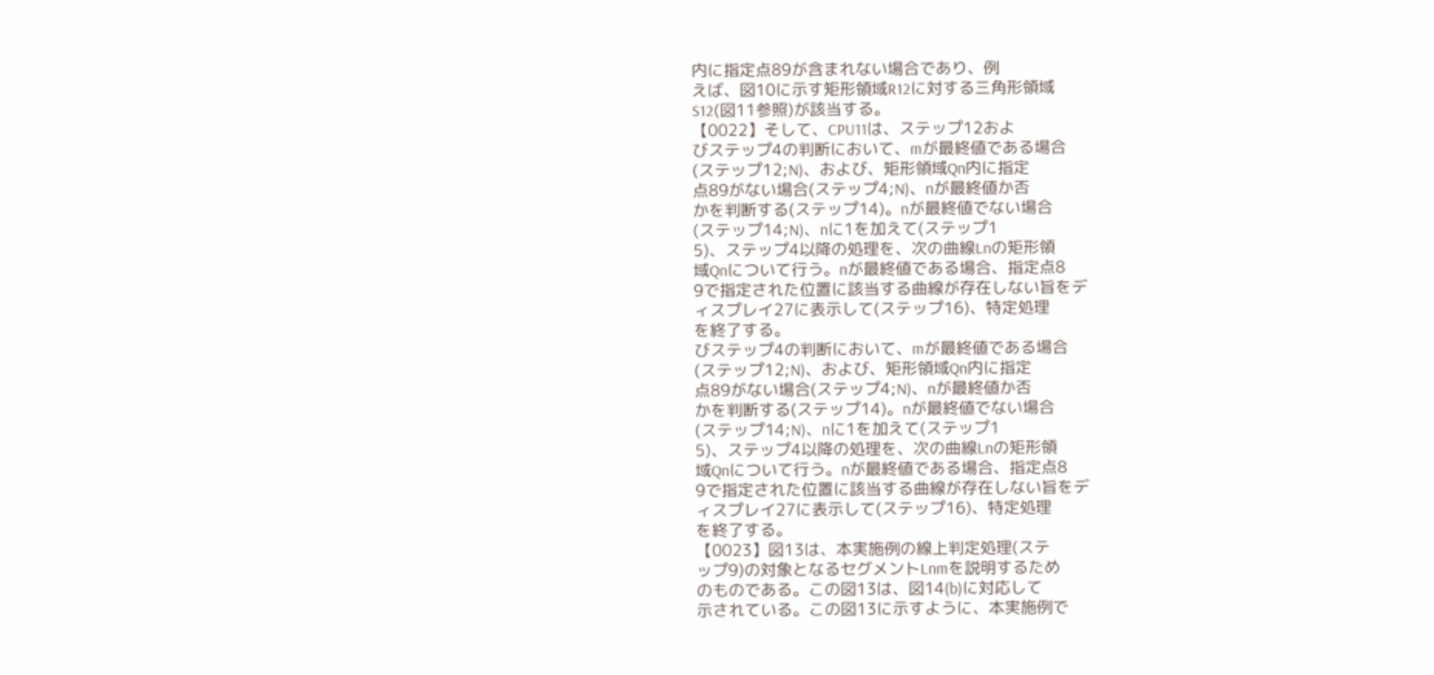内に指定点89が含まれない場合であり、例
えば、図10に示す矩形領域R12に対する三角形領域
S12(図11参照)が該当する。
【0022】そして、CPU11は、ステップ12およ
びステップ4の判断において、mが最終値である場合
(ステップ12;N)、および、矩形領域Qn内に指定
点89がない場合(ステップ4;N)、nが最終値か否
かを判断する(ステップ14)。nが最終値でない場合
(ステップ14;N)、nに1を加えて(ステップ1
5)、ステップ4以降の処理を、次の曲線Lnの矩形領
域Qnについて行う。nが最終値である場合、指定点8
9で指定された位置に該当する曲線が存在しない旨をデ
ィスプレイ27に表示して(ステップ16)、特定処理
を終了する。
びステップ4の判断において、mが最終値である場合
(ステップ12;N)、および、矩形領域Qn内に指定
点89がない場合(ステップ4;N)、nが最終値か否
かを判断する(ステップ14)。nが最終値でない場合
(ステップ14;N)、nに1を加えて(ステップ1
5)、ステップ4以降の処理を、次の曲線Lnの矩形領
域Qnについて行う。nが最終値である場合、指定点8
9で指定された位置に該当する曲線が存在しない旨をデ
ィスプレイ27に表示して(ステップ16)、特定処理
を終了する。
【0023】図13は、本実施例の線上判定処理(ステ
ップ9)の対象となるセグメントLnmを説明するため
のものである。この図13は、図14(b)に対応して
示されている。この図13に示すように、本実施例で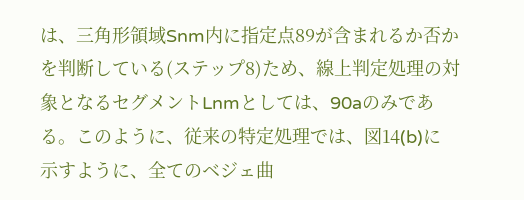は、三角形領域Snm内に指定点89が含まれるか否か
を判断している(ステップ8)ため、線上判定処理の対
象となるセグメントLnmとしては、90aのみであ
る。このように、従来の特定処理では、図14(b)に
示すように、全てのベジェ曲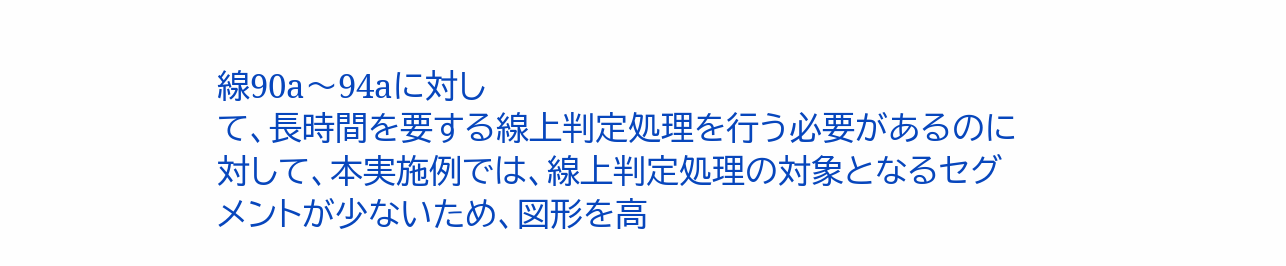線90a〜94aに対し
て、長時間を要する線上判定処理を行う必要があるのに
対して、本実施例では、線上判定処理の対象となるセグ
メントが少ないため、図形を高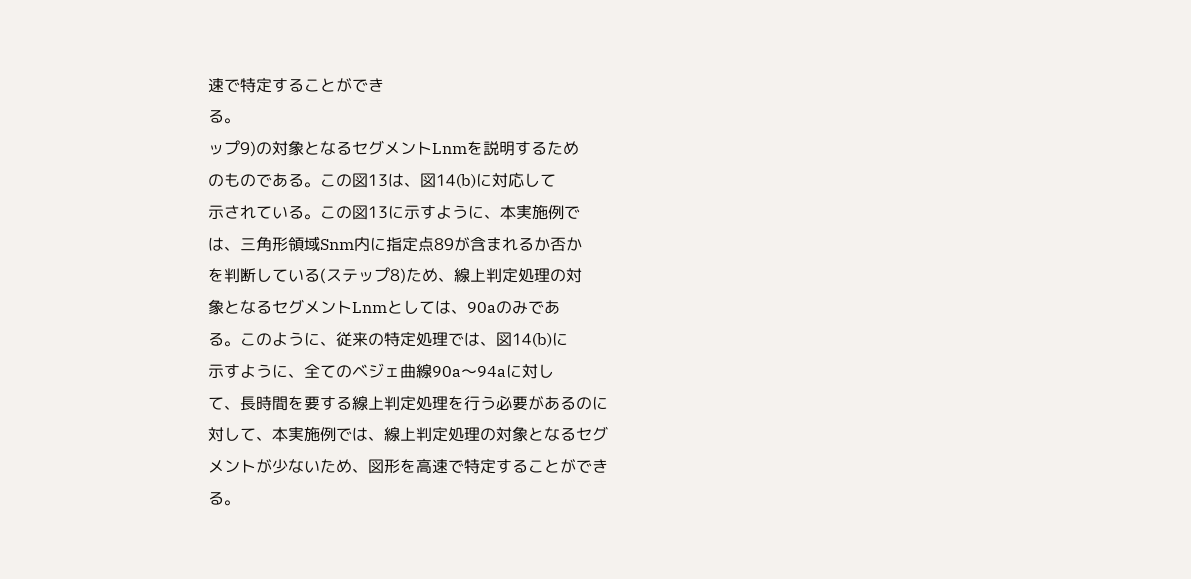速で特定することができ
る。
ップ9)の対象となるセグメントLnmを説明するため
のものである。この図13は、図14(b)に対応して
示されている。この図13に示すように、本実施例で
は、三角形領域Snm内に指定点89が含まれるか否か
を判断している(ステップ8)ため、線上判定処理の対
象となるセグメントLnmとしては、90aのみであ
る。このように、従来の特定処理では、図14(b)に
示すように、全てのベジェ曲線90a〜94aに対し
て、長時間を要する線上判定処理を行う必要があるのに
対して、本実施例では、線上判定処理の対象となるセグ
メントが少ないため、図形を高速で特定することができ
る。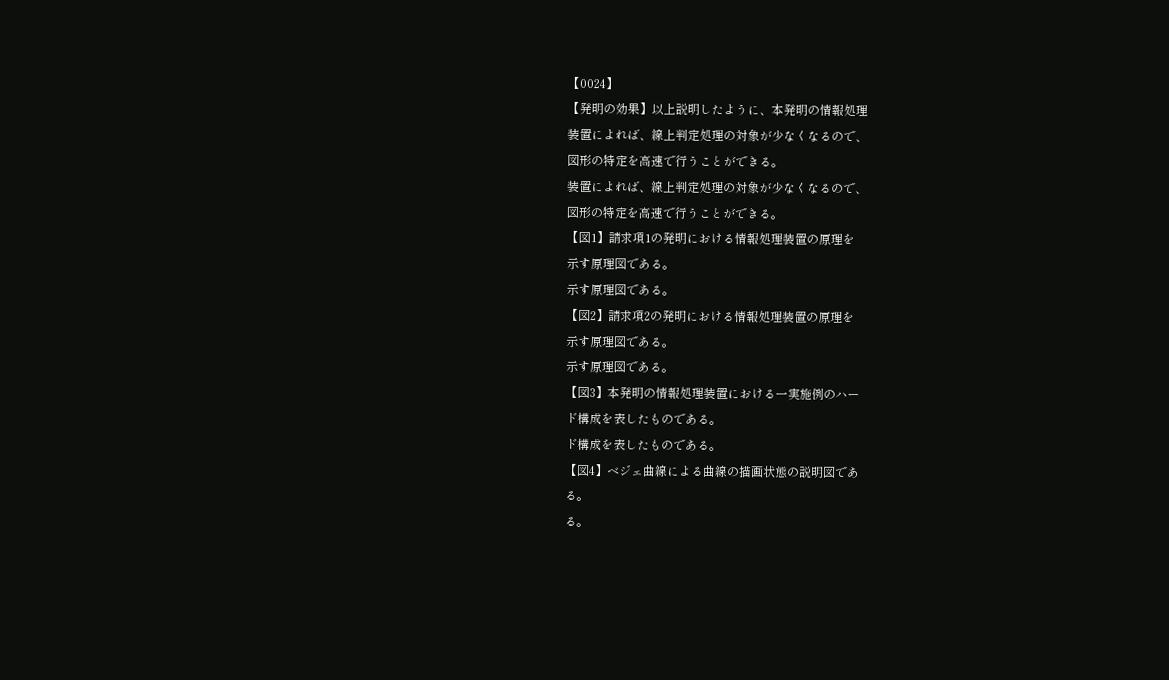【0024】
【発明の効果】以上説明したように、本発明の情報処理
装置によれば、線上判定処理の対象が少なくなるので、
図形の特定を高速で行うことができる。
装置によれば、線上判定処理の対象が少なくなるので、
図形の特定を高速で行うことができる。
【図1】請求項1の発明における情報処理装置の原理を
示す原理図である。
示す原理図である。
【図2】請求項2の発明における情報処理装置の原理を
示す原理図である。
示す原理図である。
【図3】本発明の情報処理装置における一実施例のハー
ド構成を表したものである。
ド構成を表したものである。
【図4】ベジェ曲線による曲線の描画状態の説明図であ
る。
る。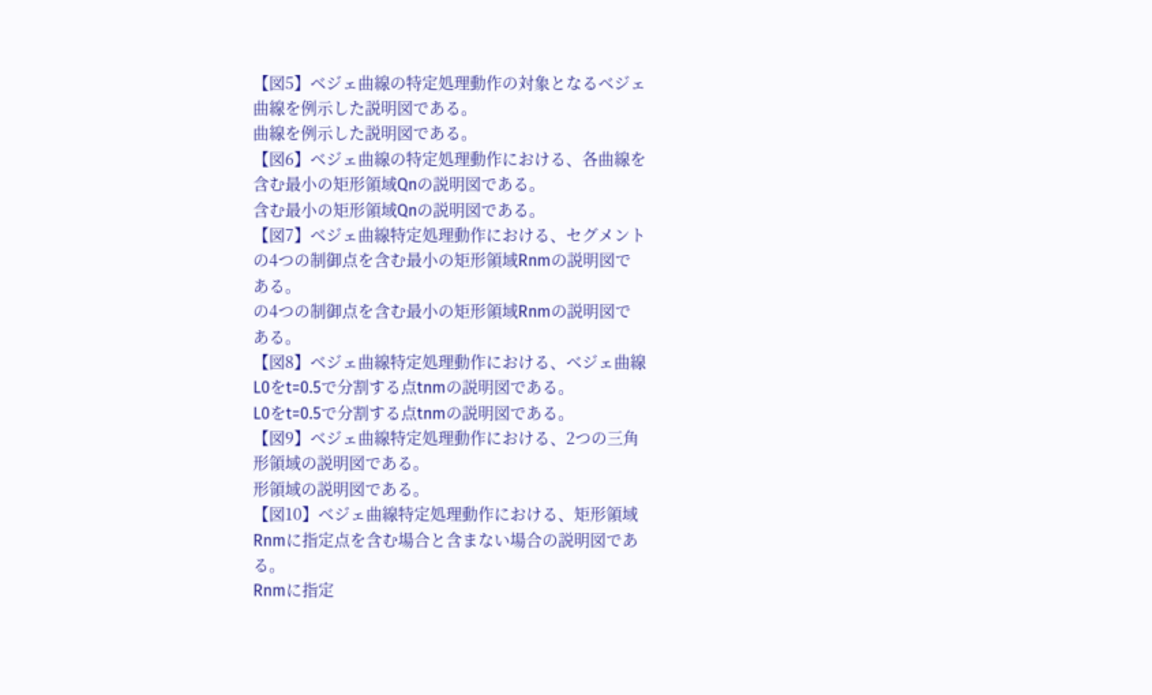【図5】ベジェ曲線の特定処理動作の対象となるベジェ
曲線を例示した説明図である。
曲線を例示した説明図である。
【図6】ベジェ曲線の特定処理動作における、各曲線を
含む最小の矩形領域Qnの説明図である。
含む最小の矩形領域Qnの説明図である。
【図7】ベジェ曲線特定処理動作における、セグメント
の4つの制御点を含む最小の矩形領域Rnmの説明図で
ある。
の4つの制御点を含む最小の矩形領域Rnmの説明図で
ある。
【図8】ベジェ曲線特定処理動作における、ベジェ曲線
L0をt=0.5で分割する点tnmの説明図である。
L0をt=0.5で分割する点tnmの説明図である。
【図9】ベジェ曲線特定処理動作における、2つの三角
形領域の説明図である。
形領域の説明図である。
【図10】ベジェ曲線特定処理動作における、矩形領域
Rnmに指定点を含む場合と含まない場合の説明図であ
る。
Rnmに指定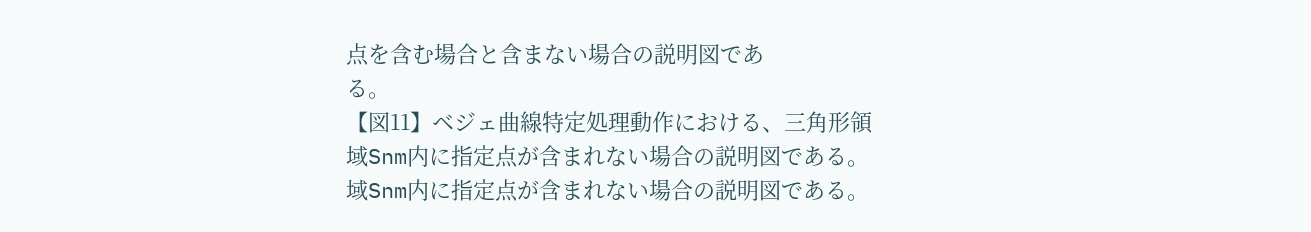点を含む場合と含まない場合の説明図であ
る。
【図11】ベジェ曲線特定処理動作における、三角形領
域Snm内に指定点が含まれない場合の説明図である。
域Snm内に指定点が含まれない場合の説明図である。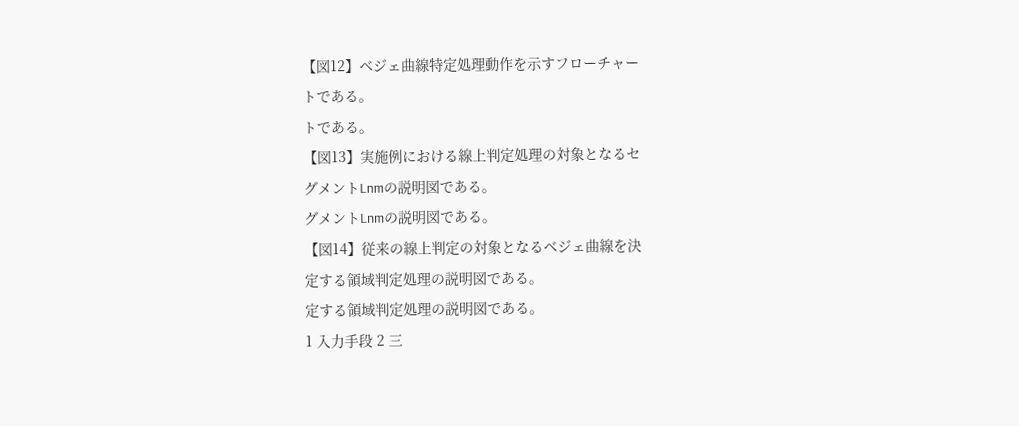【図12】ベジェ曲線特定処理動作を示すフローチャー
トである。
トである。
【図13】実施例における線上判定処理の対象となるセ
グメントLnmの説明図である。
グメントLnmの説明図である。
【図14】従来の線上判定の対象となるベジェ曲線を決
定する領域判定処理の説明図である。
定する領域判定処理の説明図である。
1 入力手段 2 三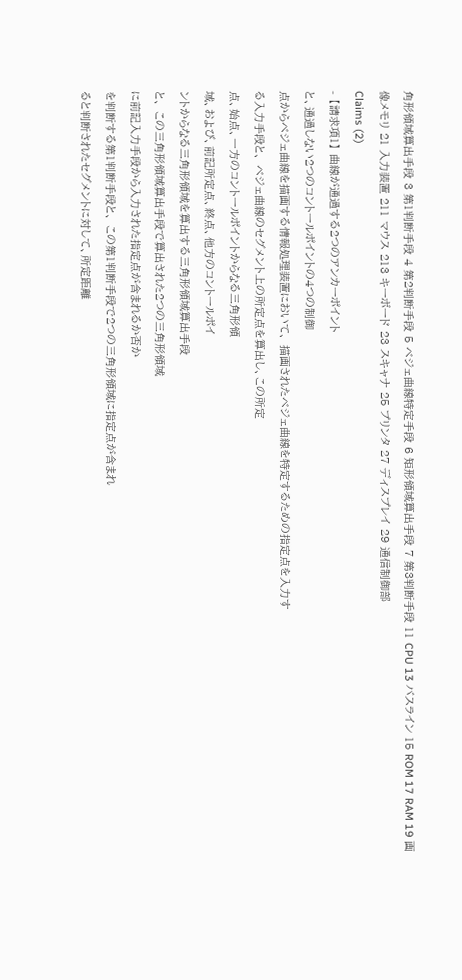角形領域算出手段 3 第1判断手段 4 第2判断手段 5 ベジェ曲線特定手段 6 矩形領域算出手段 7 第3判断手段 11 CPU 13 バスライン 15 ROM 17 RAM 19 画像メモリ 21 入力装置 211 マウス 213 キーボード 23 スキャナ 25 プリンタ 27 ディスプレイ 29 通信制御部
Claims (2)
- 【請求項1】 曲線が通過する2つのアンカーポイント
と、通過しない2つのコントールポイントの4つの制御
点からベジェ曲線を描画する情報処理装置において、 描画されたベジェ曲線を特定するための指定点を入力す
る入力手段と、 ベジェ曲線のセグメント上の所定点を算出し、この所定
点、始点、一方のコントールポイントからなる三角形領
域、および、前記所定点、終点、他方のコントールポイ
ントからなる三角形領域を算出する三角形領域算出手段
と、 この三角形領域算出手段で算出された2つの三角形領域
に前記入力手段から入力された指定点が含まれるか否か
を判断する第1判断手段と、 この第1判断手段で2つの三角形領域に指定点が含まれ
ると判断されたセグメントに対して、所定距離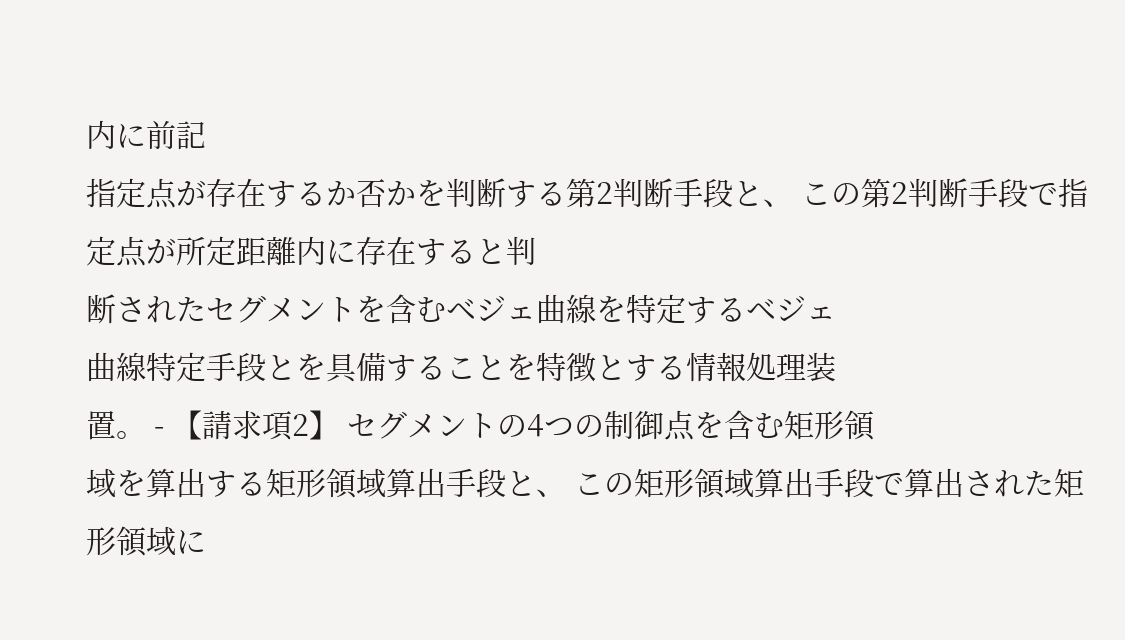内に前記
指定点が存在するか否かを判断する第2判断手段と、 この第2判断手段で指定点が所定距離内に存在すると判
断されたセグメントを含むベジェ曲線を特定するベジェ
曲線特定手段とを具備することを特徴とする情報処理装
置。 - 【請求項2】 セグメントの4つの制御点を含む矩形領
域を算出する矩形領域算出手段と、 この矩形領域算出手段で算出された矩形領域に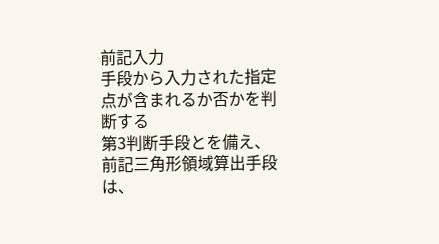前記入力
手段から入力された指定点が含まれるか否かを判断する
第3判断手段とを備え、 前記三角形領域算出手段は、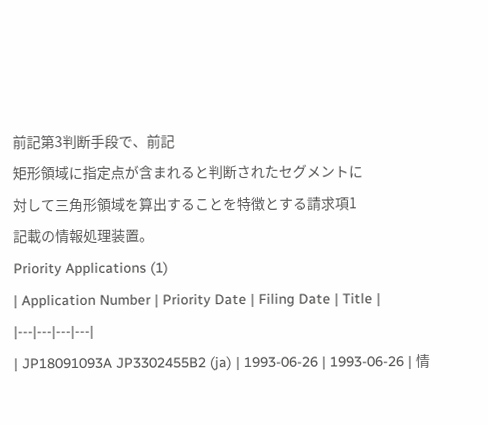前記第3判断手段で、前記
矩形領域に指定点が含まれると判断されたセグメントに
対して三角形領域を算出することを特徴とする請求項1
記載の情報処理装置。
Priority Applications (1)
| Application Number | Priority Date | Filing Date | Title |
|---|---|---|---|
| JP18091093A JP3302455B2 (ja) | 1993-06-26 | 1993-06-26 | 情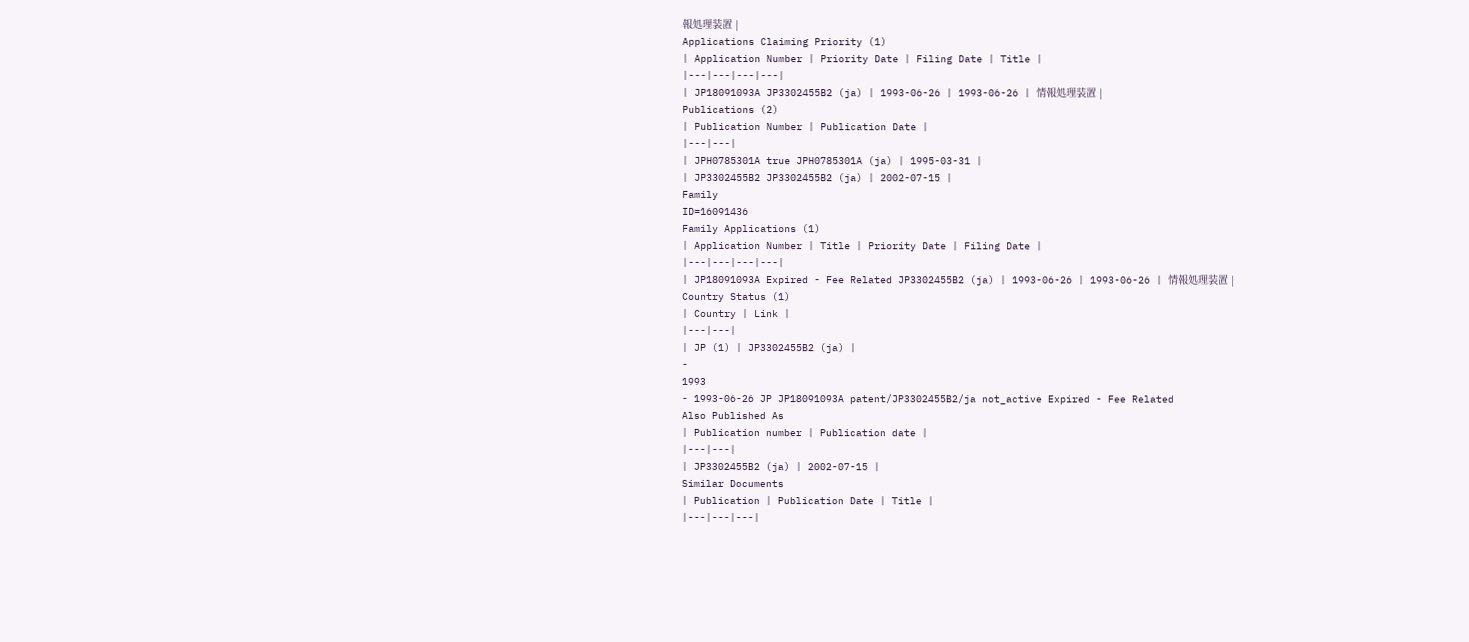報処理装置 |
Applications Claiming Priority (1)
| Application Number | Priority Date | Filing Date | Title |
|---|---|---|---|
| JP18091093A JP3302455B2 (ja) | 1993-06-26 | 1993-06-26 | 情報処理装置 |
Publications (2)
| Publication Number | Publication Date |
|---|---|
| JPH0785301A true JPH0785301A (ja) | 1995-03-31 |
| JP3302455B2 JP3302455B2 (ja) | 2002-07-15 |
Family
ID=16091436
Family Applications (1)
| Application Number | Title | Priority Date | Filing Date |
|---|---|---|---|
| JP18091093A Expired - Fee Related JP3302455B2 (ja) | 1993-06-26 | 1993-06-26 | 情報処理装置 |
Country Status (1)
| Country | Link |
|---|---|
| JP (1) | JP3302455B2 (ja) |
-
1993
- 1993-06-26 JP JP18091093A patent/JP3302455B2/ja not_active Expired - Fee Related
Also Published As
| Publication number | Publication date |
|---|---|
| JP3302455B2 (ja) | 2002-07-15 |
Similar Documents
| Publication | Publication Date | Title |
|---|---|---|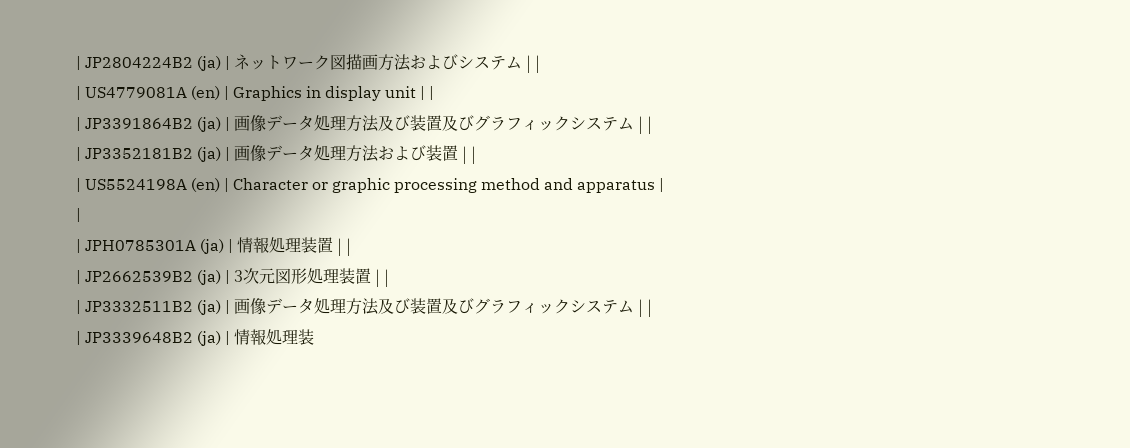| JP2804224B2 (ja) | ネットワーク図描画方法およびシステム | |
| US4779081A (en) | Graphics in display unit | |
| JP3391864B2 (ja) | 画像データ処理方法及び装置及びグラフィックシステム | |
| JP3352181B2 (ja) | 画像データ処理方法および装置 | |
| US5524198A (en) | Character or graphic processing method and apparatus | |
| JPH0785301A (ja) | 情報処理装置 | |
| JP2662539B2 (ja) | 3次元図形処理装置 | |
| JP3332511B2 (ja) | 画像データ処理方法及び装置及びグラフィックシステム | |
| JP3339648B2 (ja) | 情報処理装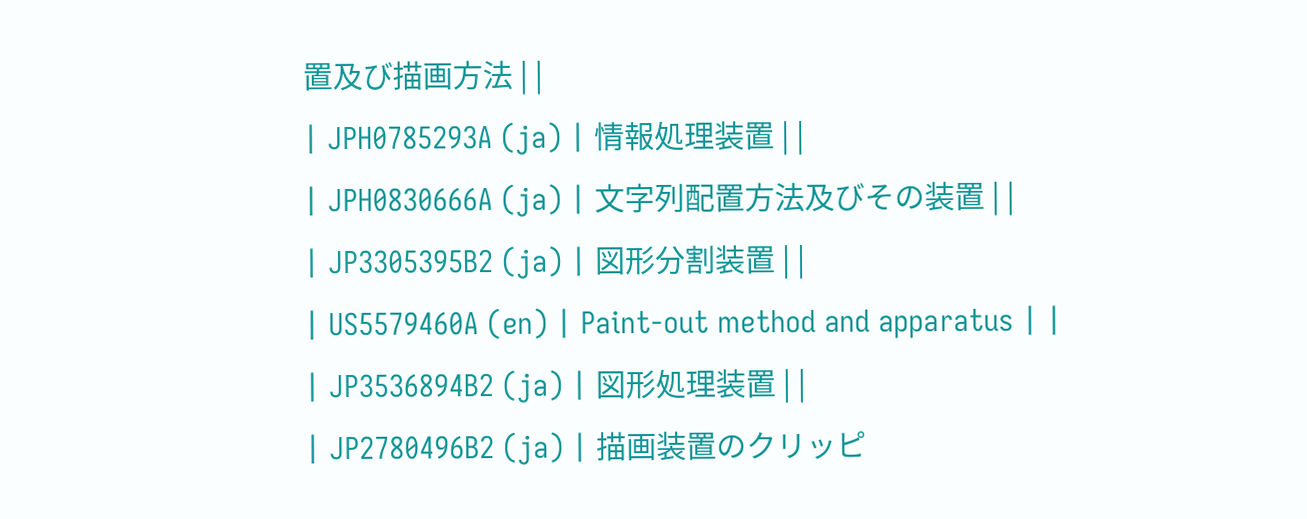置及び描画方法 | |
| JPH0785293A (ja) | 情報処理装置 | |
| JPH0830666A (ja) | 文字列配置方法及びその装置 | |
| JP3305395B2 (ja) | 図形分割装置 | |
| US5579460A (en) | Paint-out method and apparatus | |
| JP3536894B2 (ja) | 図形処理装置 | |
| JP2780496B2 (ja) | 描画装置のクリッピ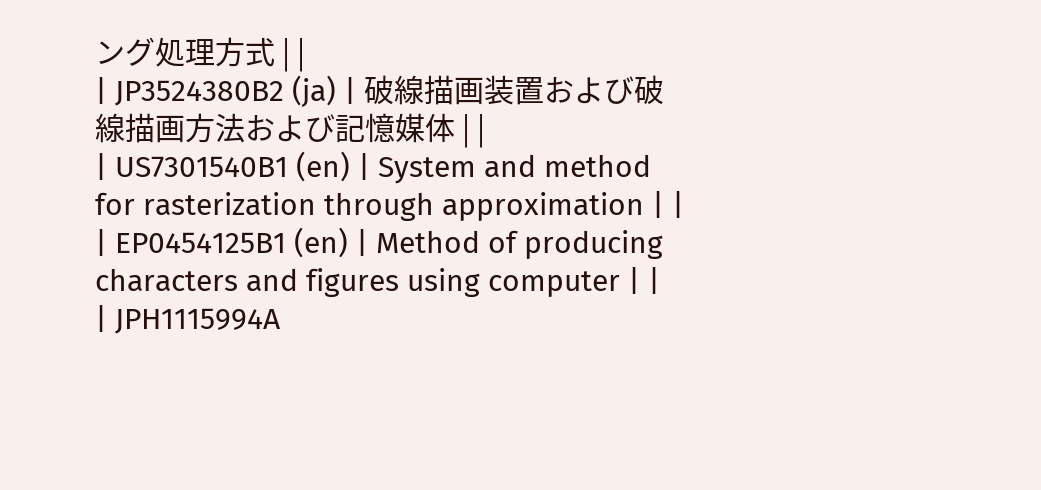ング処理方式 | |
| JP3524380B2 (ja) | 破線描画装置および破線描画方法および記憶媒体 | |
| US7301540B1 (en) | System and method for rasterization through approximation | |
| EP0454125B1 (en) | Method of producing characters and figures using computer | |
| JPH1115994A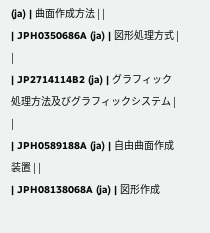(ja) | 曲面作成方法 | |
| JPH0350686A (ja) | 図形処理方式 | |
| JP2714114B2 (ja) | グラフィック処理方法及びグラフィックシステム | |
| JPH0589188A (ja) | 自由曲面作成装置 | |
| JPH08138068A (ja) | 図形作成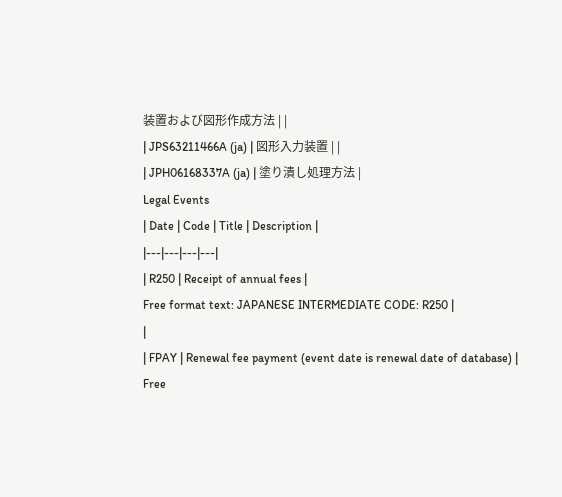装置および図形作成方法 | |
| JPS63211466A (ja) | 図形入力装置 | |
| JPH06168337A (ja) | 塗り潰し処理方法 |
Legal Events
| Date | Code | Title | Description |
|---|---|---|---|
| R250 | Receipt of annual fees |
Free format text: JAPANESE INTERMEDIATE CODE: R250 |
|
| FPAY | Renewal fee payment (event date is renewal date of database) |
Free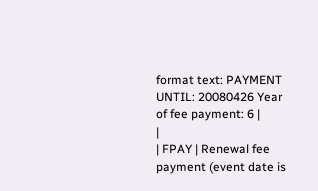format text: PAYMENT UNTIL: 20080426 Year of fee payment: 6 |
|
| FPAY | Renewal fee payment (event date is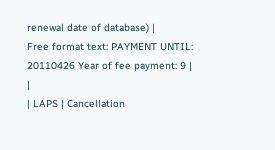renewal date of database) |
Free format text: PAYMENT UNTIL: 20110426 Year of fee payment: 9 |
|
| LAPS | Cancellation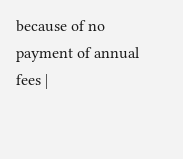because of no payment of annual fees |